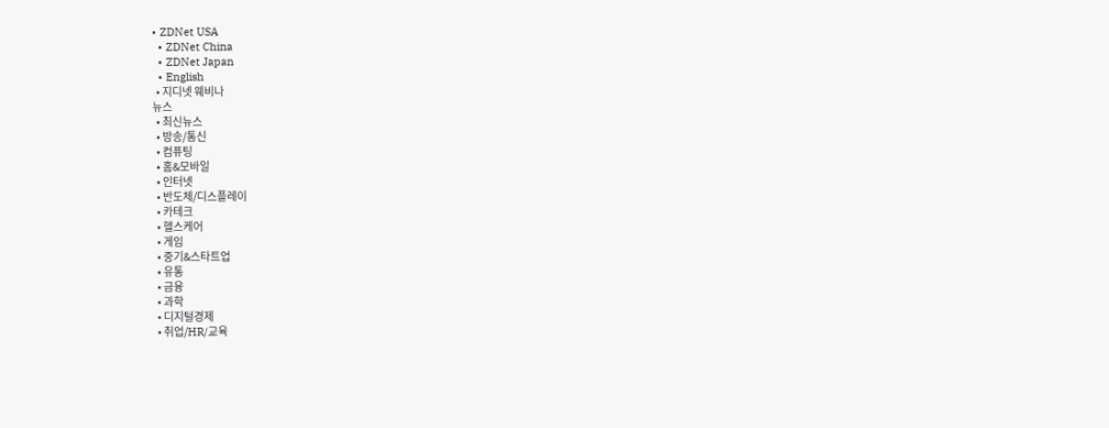• ZDNet USA
  • ZDNet China
  • ZDNet Japan
  • English
  • 지디넷 웨비나
뉴스
  • 최신뉴스
  • 방송/통신
  • 컴퓨팅
  • 홈&모바일
  • 인터넷
  • 반도체/디스플레이
  • 카테크
  • 헬스케어
  • 게임
  • 중기&스타트업
  • 유통
  • 금융
  • 과학
  • 디지털경제
  • 취업/HR/교육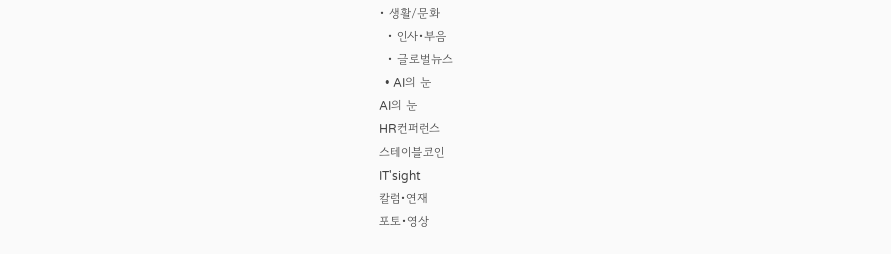• 생활/문화
  • 인사•부음
  • 글로벌뉴스
  • AI의 눈
AI의 눈
HR컨퍼런스
스테이블코인
IT'sight
칼럼•연재
포토•영상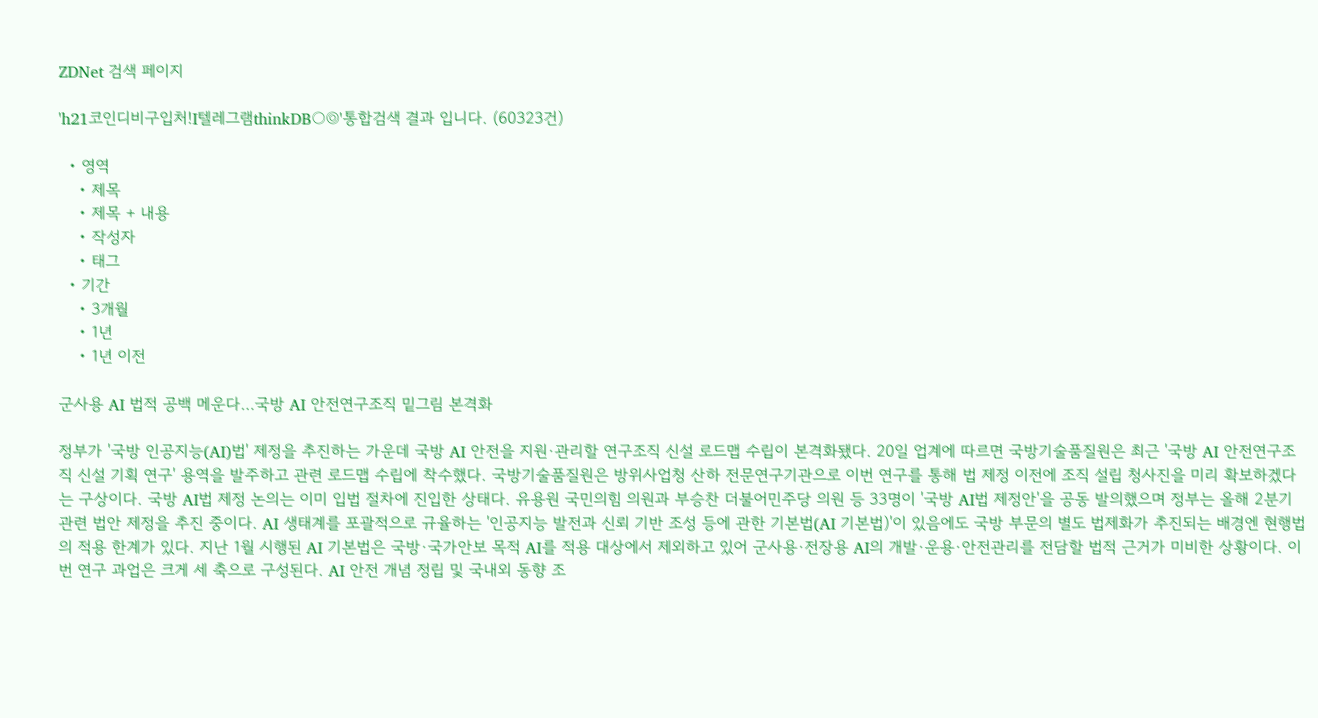ZDNet 검색 페이지

'h21코인디비구입처!I텔레그램thinkDB○◎'통합검색 결과 입니다. (60323건)

  • 영역
    • 제목
    • 제목 + 내용
    • 작성자
    • 태그
  • 기간
    • 3개월
    • 1년
    • 1년 이전

군사용 AI 법적 공백 메운다…국방 AI 안전연구조직 밑그림 본격화

정부가 '국방 인공지능(AI)법' 제정을 추진하는 가운데 국방 AI 안전을 지원·관리할 연구조직 신설 로드맵 수립이 본격화됐다. 20일 업계에 따르면 국방기술품질원은 최근 '국방 AI 안전연구조직 신설 기획 연구' 용역을 발주하고 관련 로드맵 수립에 착수했다. 국방기술품질원은 방위사업청 산하 전문연구기관으로 이번 연구를 통해 법 제정 이전에 조직 설립 청사진을 미리 확보하겠다는 구상이다. 국방 AI법 제정 논의는 이미 입법 절차에 진입한 상태다. 유용원 국민의힘 의원과 부승찬 더불어민주당 의원 등 33명이 '국방 AI법 제정안'을 공동 발의했으며 정부는 올해 2분기 관련 법안 제정을 추진 중이다. AI 생태계를 포괄적으로 규율하는 '인공지능 발전과 신뢰 기반 조성 등에 관한 기본법(AI 기본법)'이 있음에도 국방 부문의 별도 법제화가 추진되는 배경엔 현행법의 적용 한계가 있다. 지난 1월 시행된 AI 기본법은 국방·국가안보 목적 AI를 적용 대상에서 제외하고 있어 군사용·전장용 AI의 개발·운용·안전관리를 전담할 법적 근거가 미비한 상황이다. 이번 연구 과업은 크게 세 축으로 구성된다. AI 안전 개념 정립 및 국내외 동향 조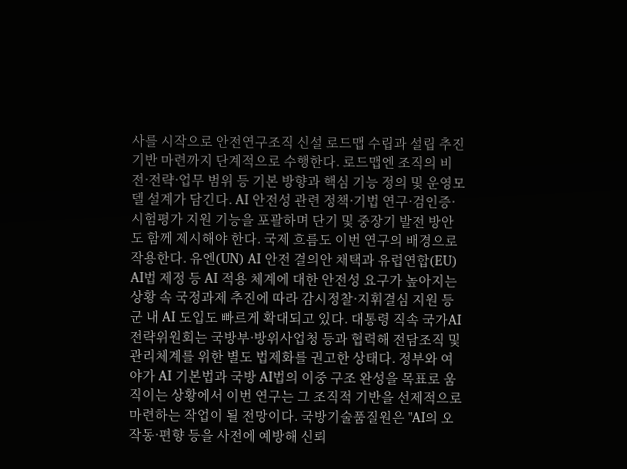사를 시작으로 안전연구조직 신설 로드맵 수립과 설립 추진기반 마련까지 단계적으로 수행한다. 로드맵엔 조직의 비전·전략·업무 범위 등 기본 방향과 핵심 기능 정의 및 운영모델 설계가 담긴다. AI 안전성 관련 정책·기법 연구·검인증·시험평가 지원 기능을 포괄하며 단기 및 중장기 발전 방안도 함께 제시해야 한다. 국제 흐름도 이번 연구의 배경으로 작용한다. 유엔(UN) AI 안전 결의안 채택과 유럽연합(EU) AI법 제정 등 AI 적용 체계에 대한 안전성 요구가 높아지는 상황 속 국정과제 추진에 따라 감시정찰·지휘결심 지원 등 군 내 AI 도입도 빠르게 확대되고 있다. 대통령 직속 국가AI전략위원회는 국방부·방위사업청 등과 협력해 전담조직 및 관리체계를 위한 별도 법제화를 권고한 상태다. 정부와 여야가 AI 기본법과 국방 AI법의 이중 구조 완성을 목표로 움직이는 상황에서 이번 연구는 그 조직적 기반을 선제적으로 마련하는 작업이 될 전망이다. 국방기술품질원은 "AI의 오작동·편향 등을 사전에 예방해 신뢰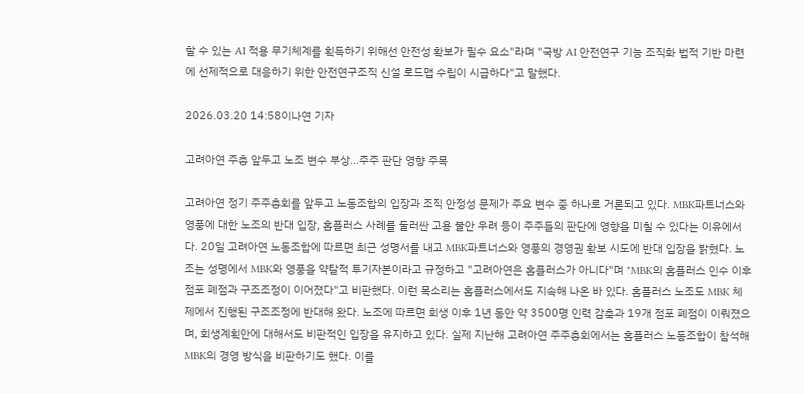할 수 있는 AI 적용 무기체계를 획득하기 위해선 안전성 확보가 필수 요소"라며 "국방 AI 안전연구 기능 조직화 법적 기반 마련에 선제적으로 대응하기 위한 안전연구조직 신설 로드맵 수립이 시급하다"고 말했다.

2026.03.20 14:58이나연 기자

고려아연 주총 앞두고 노조 변수 부상…주주 판단 영향 주목

고려아연 정기 주주총회를 앞두고 노동조합의 입장과 조직 안정성 문제가 주요 변수 중 하나로 거론되고 있다. MBK파트너스와 영풍에 대한 노조의 반대 입장, 홈플러스 사례를 둘러싼 고용 불안 우려 등이 주주들의 판단에 영향을 미칠 수 있다는 이유에서다. 20일 고려아연 노동조합에 따르면 최근 성명서를 내고 MBK파트너스와 영풍의 경영권 확보 시도에 반대 입장을 밝혔다. 노조는 성명에서 MBK와 영풍을 약탈적 투기자본이라고 규정하고 "고려아연은 홈플러스가 아니다"며 "MBK의 홈플러스 인수 이후 점포 폐점과 구조조정이 이어졌다"고 비판했다. 이런 목소리는 홈플러스에서도 지속해 나온 바 있다. 홈플러스 노조도 MBK 체제에서 진행된 구조조정에 반대해 왔다. 노조에 따르면 회생 이후 1년 동안 약 3500명 인력 감축과 19개 점포 폐점이 이뤄졌으며, 회생계획안에 대해서도 비판적인 입장을 유지하고 있다. 실제 지난해 고려아연 주주총회에서는 홈플러스 노동조합이 참석해 MBK의 경영 방식을 비판하기도 했다. 이를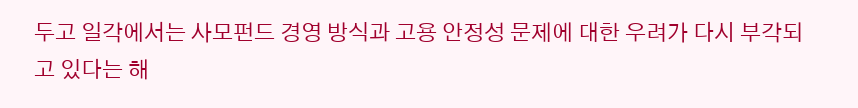두고 일각에서는 사모펀드 경영 방식과 고용 안정성 문제에 대한 우려가 다시 부각되고 있다는 해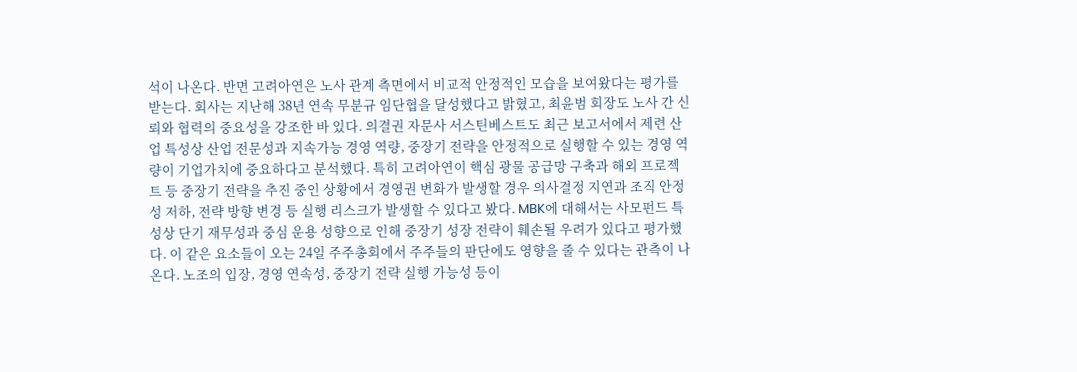석이 나온다. 반면 고려아연은 노사 관계 측면에서 비교적 안정적인 모습을 보여왔다는 평가를 받는다. 회사는 지난해 38년 연속 무분규 임단협을 달성했다고 밝혔고, 최윤범 회장도 노사 간 신뢰와 협력의 중요성을 강조한 바 있다. 의결권 자문사 서스틴베스트도 최근 보고서에서 제련 산업 특성상 산업 전문성과 지속가능 경영 역량, 중장기 전략을 안정적으로 실행할 수 있는 경영 역량이 기업가치에 중요하다고 분석했다. 특히 고려아연이 핵심 광물 공급망 구축과 해외 프로젝트 등 중장기 전략을 추진 중인 상황에서 경영권 변화가 발생할 경우 의사결정 지연과 조직 안정성 저하, 전략 방향 변경 등 실행 리스크가 발생할 수 있다고 봤다. MBK에 대해서는 사모펀드 특성상 단기 재무성과 중심 운용 성향으로 인해 중장기 성장 전략이 훼손될 우려가 있다고 평가했다. 이 같은 요소들이 오는 24일 주주총회에서 주주들의 판단에도 영향을 줄 수 있다는 관측이 나온다. 노조의 입장, 경영 연속성, 중장기 전략 실행 가능성 등이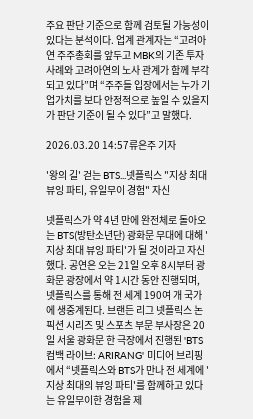주요 판단 기준으로 함께 검토될 가능성이 있다는 분석이다. 업계 관계자는 “고려아연 주주총회를 앞두고 MBK의 기존 투자 사례와 고려아연의 노사 관계가 함께 부각되고 있다”며 “주주들 입장에서는 누가 기업가치를 보다 안정적으로 높일 수 있을지가 판단 기준이 될 수 있다”고 말했다.

2026.03.20 14:57류은주 기자

'왕의 길' 걷는 BTS...넷플릭스 "지상 최대 뷰잉 파티, 유일무이 경험" 자신

넷플릭스가 약 4년 만에 완전체로 돌아오는 BTS(방탄소년단) 광화문 무대에 대해 '지상 최대 뷰잉 파티'가 될 것이라고 자신했다. 공연은 오는 21일 오후 8시부터 광화문 광장에서 약 1시간 동안 진행되며, 넷플릭스를 통해 전 세계 190여 개 국가에 생중계된다. 브랜든 리그 넷플릭스 논픽션 시리즈 및 스포츠 부문 부사장은 20일 서울 광화문 한 극장에서 진행된 'BTS 컴백 라이브: ARIRANG' 미디어 브리핑에서 “넷플릭스와 BTS가 만나 전 세계에 '지상 최대의 뷰잉 파티'를 함께하고 있다는 유일무이한 경험을 제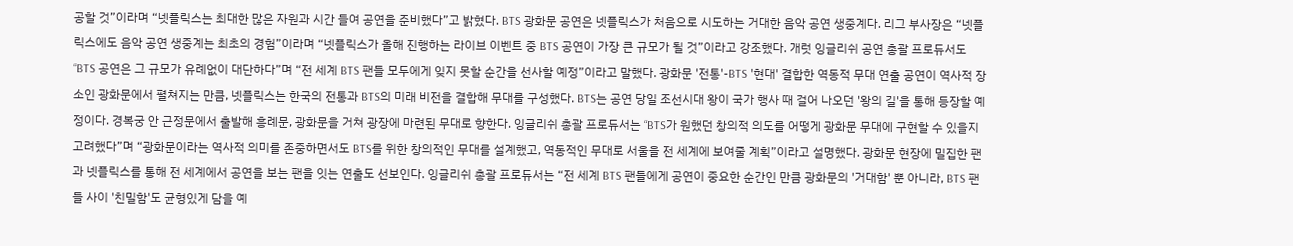공할 것”이라며 “넷플릭스는 최대한 많은 자원과 시간 들여 공연을 준비했다”고 밝혔다. BTS 광화문 공연은 넷플릭스가 처음으로 시도하는 거대한 음악 공연 생중계다. 리그 부사장은 “넷플릭스에도 음악 공연 생중계는 최초의 경험”이라며 “넷플릭스가 올해 진행하는 라이브 이벤트 중 BTS 공연이 가장 큰 규모가 될 것”이라고 강조했다. 개럿 잉글리쉬 공연 총괄 프로듀서도 “BTS 공연은 그 규모가 유례없이 대단하다”며 “전 세계 BTS 팬들 모두에게 잊지 못할 순간을 선사할 예정”이라고 말했다. 광화문 '전통'-BTS '현대' 결합한 역동적 무대 연출 공연이 역사적 장소인 광화문에서 펼쳐지는 만큼, 넷플릭스는 한국의 전통과 BTS의 미래 비전을 결합해 무대를 구성했다. BTS는 공연 당일 조선시대 왕이 국가 행사 때 걸어 나오던 '왕의 길'을 통해 등장할 예정이다. 경복궁 안 근정문에서 출발해 흥례문, 광화문을 거쳐 광장에 마련된 무대로 향한다. 잉글리쉬 총괄 프로듀서는 “BTS가 원했던 창의적 의도를 어떻게 광화문 무대에 구현할 수 있을지 고려했다”며 “광화문이라는 역사적 의미를 존중하면서도 BTS를 위한 창의적인 무대를 설계했고, 역동적인 무대로 서울을 전 세계에 보여줄 계획”이라고 설명했다. 광화문 현장에 밀집한 팬과 넷플릭스를 통해 전 세계에서 공연을 보는 팬을 잇는 연출도 선보인다. 잉글리쉬 총괄 프로듀서는 “전 세계 BTS 팬들에게 공연이 중요한 순간인 만큼 광화문의 '거대함' 뿐 아니라, BTS 팬들 사이 '친밀함'도 균형있게 담을 예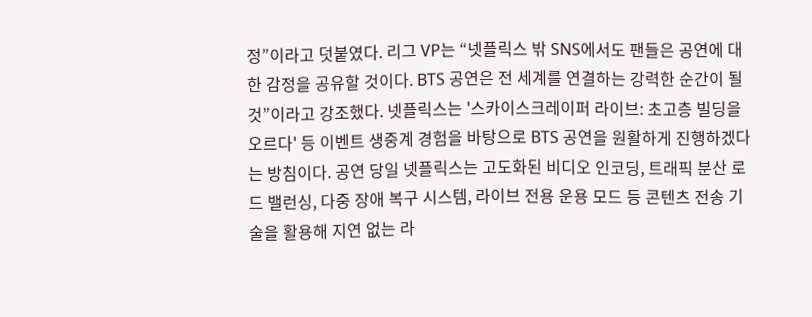정”이라고 덧붙였다. 리그 VP는 “넷플릭스 밖 SNS에서도 팬들은 공연에 대한 감정을 공유할 것이다. BTS 공연은 전 세계를 연결하는 강력한 순간이 될 것”이라고 강조했다. 넷플릭스는 '스카이스크레이퍼 라이브: 초고층 빌딩을 오르다' 등 이벤트 생중계 경험을 바탕으로 BTS 공연을 원활하게 진행하겠다는 방침이다. 공연 당일 넷플릭스는 고도화된 비디오 인코딩, 트래픽 분산 로드 밸런싱, 다중 장애 복구 시스템, 라이브 전용 운용 모드 등 콘텐츠 전송 기술을 활용해 지연 없는 라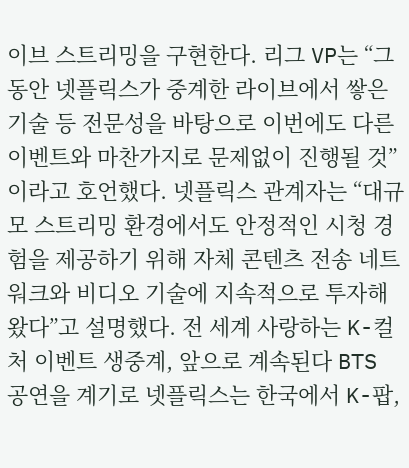이브 스트리밍을 구현한다. 리그 VP는 “그동안 넷플릭스가 중계한 라이브에서 쌓은 기술 등 전문성을 바탕으로 이번에도 다른 이벤트와 마찬가지로 문제없이 진행될 것”이라고 호언했다. 넷플릭스 관계자는 “대규모 스트리밍 환경에서도 안정적인 시청 경험을 제공하기 위해 자체 콘텐츠 전송 네트워크와 비디오 기술에 지속적으로 투자해 왔다”고 설명했다. 전 세계 사랑하는 K-컬처 이벤트 생중계, 앞으로 계속된다 BTS 공연을 계기로 넷플릭스는 한국에서 K-팝,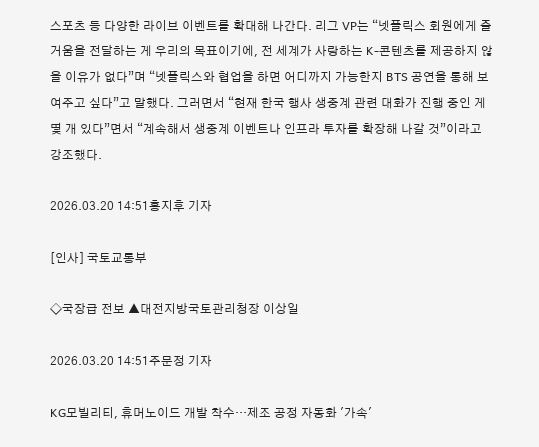스포츠 등 다양한 라이브 이벤트를 확대해 나간다. 리그 VP는 “넷플릭스 회원에게 즐거움을 전달하는 게 우리의 목표이기에, 전 세계가 사랑하는 K-콘텐츠를 제공하지 않을 이유가 없다”며 “넷플릭스와 협업을 하면 어디까지 가능한지 BTS 공연을 통해 보여주고 싶다”고 말했다. 그러면서 “현재 한국 행사 생중계 관련 대화가 진행 중인 게 몇 개 있다”면서 “계속해서 생중계 이벤트나 인프라 투자를 확장해 나갈 것”이라고 강조했다.

2026.03.20 14:51홍지후 기자

[인사] 국토교통부

◇국장급 전보 ▲대전지방국토관리청장 이상일

2026.03.20 14:51주문정 기자

KG모빌리티, 휴머노이드 개발 착수…제조 공정 자동화 '가속'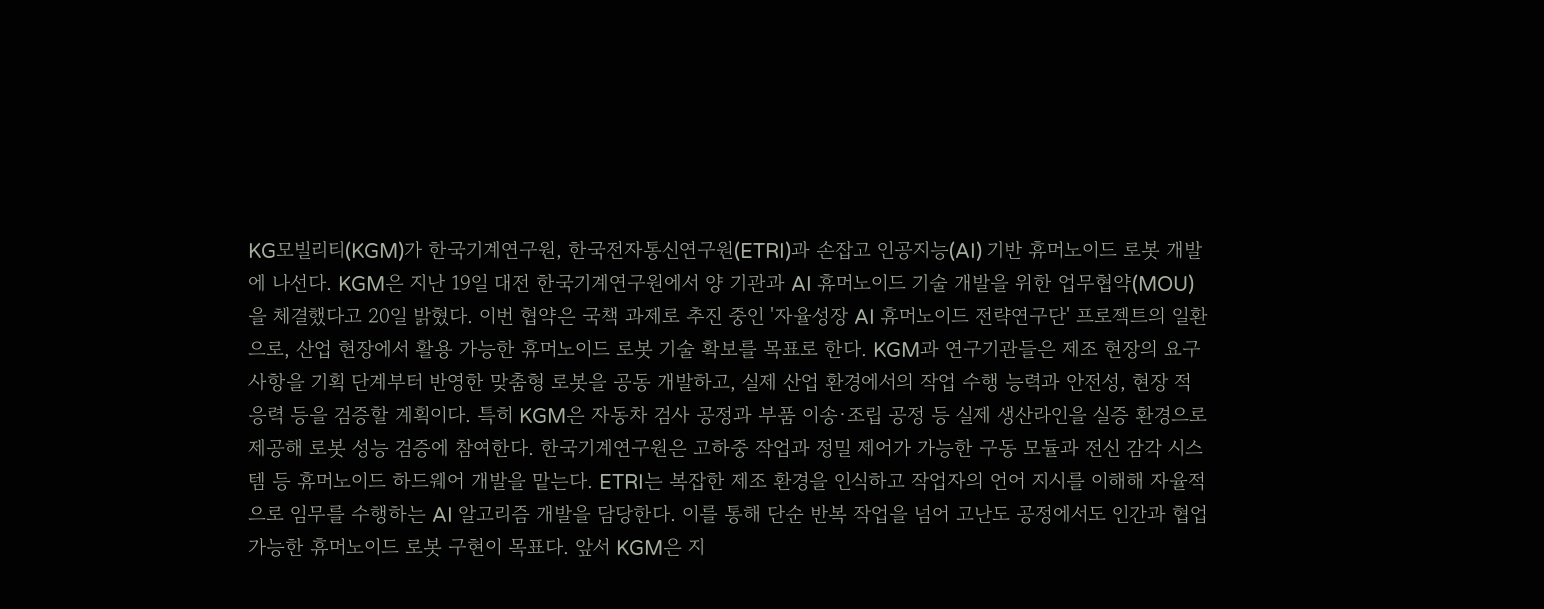KG모빌리티(KGM)가 한국기계연구원, 한국전자통신연구원(ETRI)과 손잡고 인공지능(AI) 기반 휴머노이드 로봇 개발에 나선다. KGM은 지난 19일 대전 한국기계연구원에서 양 기관과 AI 휴머노이드 기술 개발을 위한 업무협약(MOU)을 체결했다고 20일 밝혔다. 이번 협약은 국책 과제로 추진 중인 '자율성장 AI 휴머노이드 전략연구단' 프로젝트의 일환으로, 산업 현장에서 활용 가능한 휴머노이드 로봇 기술 확보를 목표로 한다. KGM과 연구기관들은 제조 현장의 요구사항을 기획 단계부터 반영한 맞춤형 로봇을 공동 개발하고, 실제 산업 환경에서의 작업 수행 능력과 안전성, 현장 적응력 등을 검증할 계획이다. 특히 KGM은 자동차 검사 공정과 부품 이송·조립 공정 등 실제 생산라인을 실증 환경으로 제공해 로봇 성능 검증에 참여한다. 한국기계연구원은 고하중 작업과 정밀 제어가 가능한 구동 모듈과 전신 감각 시스템 등 휴머노이드 하드웨어 개발을 맡는다. ETRI는 복잡한 제조 환경을 인식하고 작업자의 언어 지시를 이해해 자율적으로 임무를 수행하는 AI 알고리즘 개발을 담당한다. 이를 통해 단순 반복 작업을 넘어 고난도 공정에서도 인간과 협업 가능한 휴머노이드 로봇 구현이 목표다. 앞서 KGM은 지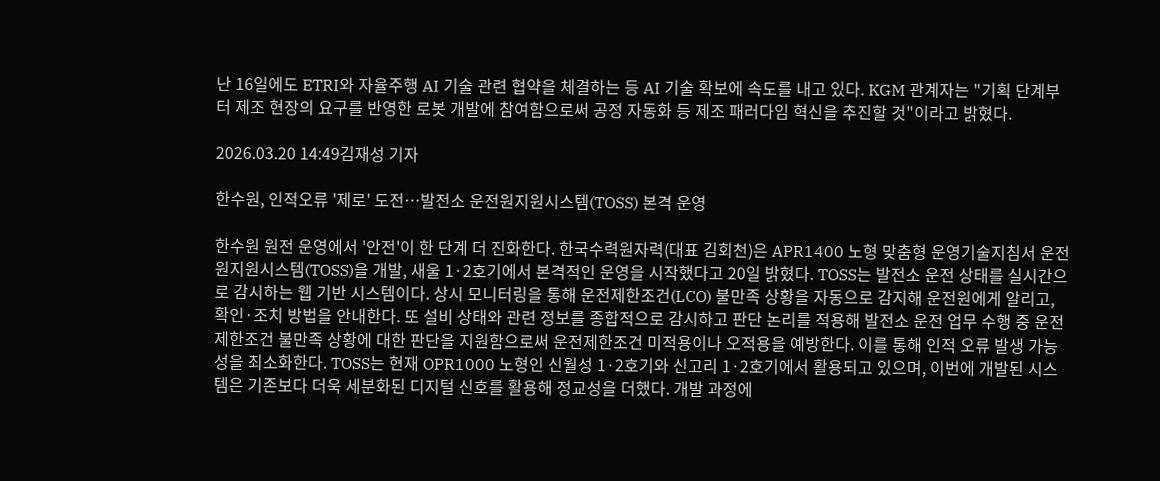난 16일에도 ETRI와 자율주행 AI 기술 관련 협약을 체결하는 등 AI 기술 확보에 속도를 내고 있다. KGM 관계자는 "기획 단계부터 제조 현장의 요구를 반영한 로봇 개발에 참여함으로써 공정 자동화 등 제조 패러다임 혁신을 추진할 것"이라고 밝혔다.

2026.03.20 14:49김재성 기자

한수원, 인적오류 '제로' 도전…발전소 운전원지원시스템(TOSS) 본격 운영

한수원 원전 운영에서 '안전'이 한 단계 더 진화한다. 한국수력원자력(대표 김회천)은 APR1400 노형 맞춤형 운영기술지침서 운전원지원시스템(TOSS)을 개발, 새울 1·2호기에서 본격적인 운영을 시작했다고 20일 밝혔다. TOSS는 발전소 운전 상태를 실시간으로 감시하는 웹 기반 시스템이다. 상시 모니터링을 통해 운전제한조건(LCO) 불만족 상황을 자동으로 감지해 운전원에게 알리고, 확인·조치 방법을 안내한다. 또 설비 상태와 관련 정보를 종합적으로 감시하고 판단 논리를 적용해 발전소 운전 업무 수행 중 운전제한조건 불만족 상황에 대한 판단을 지원함으로써 운전제한조건 미적용이나 오적용을 예방한다. 이를 통해 인적 오류 발생 가능성을 최소화한다. TOSS는 현재 OPR1000 노형인 신월성 1·2호기와 신고리 1·2호기에서 활용되고 있으며, 이번에 개발된 시스템은 기존보다 더욱 세분화된 디지털 신호를 활용해 정교성을 더했다. 개발 과정에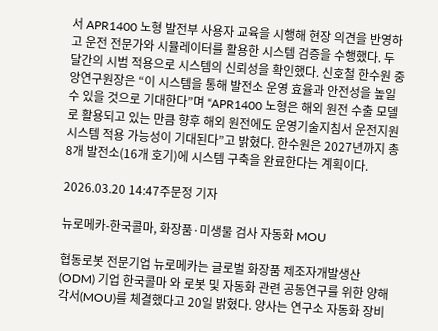서 APR1400 노형 발전부 사용자 교육을 시행해 현장 의견을 반영하고 운전 전문가와 시뮬레이터를 활용한 시스템 검증을 수행했다. 두 달간의 시범 적용으로 시스템의 신뢰성을 확인했다. 신호철 한수원 중앙연구원장은 “이 시스템을 통해 발전소 운영 효율과 안전성을 높일 수 있을 것으로 기대한다”며 “APR1400 노형은 해외 원전 수출 모델로 활용되고 있는 만큼 향후 해외 원전에도 운영기술지침서 운전지원시스템 적용 가능성이 기대된다”고 밝혔다. 한수원은 2027년까지 총 8개 발전소(16개 호기)에 시스템 구축을 완료한다는 계획이다.

2026.03.20 14:47주문정 기자

뉴로메카-한국콜마, 화장품·미생물 검사 자동화 MOU

협동로봇 전문기업 뉴로메카는 글로벌 화장품 제조자개발생산(ODM) 기업 한국콜마 와 로봇 및 자동화 관련 공동연구를 위한 양해각서(MOU)를 체결했다고 20일 밝혔다. 양사는 연구소 자동화 장비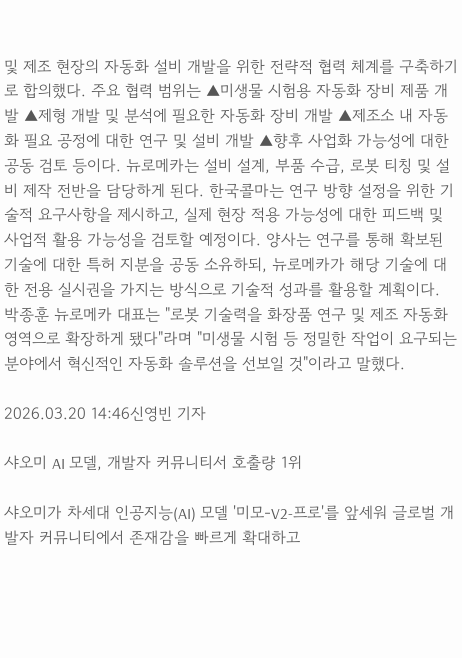및 제조 현장의 자동화 설비 개발을 위한 전략적 협력 체계를 구축하기로 합의했다. 주요 협력 범위는 ▲미생물 시험용 자동화 장비 제품 개발 ▲제형 개발 및 분석에 필요한 자동화 장비 개발 ▲제조소 내 자동화 필요 공정에 대한 연구 및 설비 개발 ▲향후 사업화 가능성에 대한 공동 검토 등이다. 뉴로메카는 설비 설계, 부품 수급, 로봇 티칭 및 설비 제작 전반을 담당하게 된다. 한국콜마는 연구 방향 설정을 위한 기술적 요구사항을 제시하고, 실제 현장 적용 가능성에 대한 피드백 및 사업적 활용 가능성을 검토할 예정이다. 양사는 연구를 통해 확보된 기술에 대한 특허 지분을 공동 소유하되, 뉴로메카가 해당 기술에 대한 전용 실시권을 가지는 방식으로 기술적 성과를 활용할 계획이다. 박종훈 뉴로메카 대표는 "로봇 기술력을 화장품 연구 및 제조 자동화 영역으로 확장하게 됐다"라며 "미생물 시험 등 정밀한 작업이 요구되는 분야에서 혁신적인 자동화 솔루션을 선보일 것"이라고 말했다.

2026.03.20 14:46신영빈 기자

샤오미 AI 모델, 개발자 커뮤니티서 호출량 1위

샤오미가 차세대 인공지능(AI) 모델 '미모-V2-프로'를 앞세워 글로벌 개발자 커뮤니티에서 존재감을 빠르게 확대하고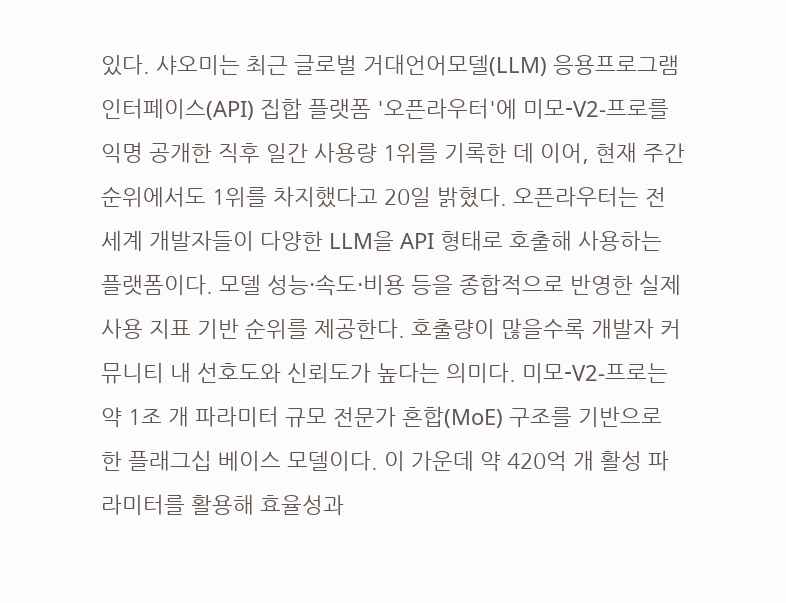있다. 샤오미는 최근 글로벌 거대언어모델(LLM) 응용프로그램 인터페이스(API) 집합 플랫폼 '오픈라우터'에 미모-V2-프로를 익명 공개한 직후 일간 사용량 1위를 기록한 데 이어, 현재 주간 순위에서도 1위를 차지했다고 20일 밝혔다. 오픈라우터는 전 세계 개발자들이 다양한 LLM을 API 형태로 호출해 사용하는 플랫폼이다. 모델 성능·속도·비용 등을 종합적으로 반영한 실제 사용 지표 기반 순위를 제공한다. 호출량이 많을수록 개발자 커뮤니티 내 선호도와 신뢰도가 높다는 의미다. 미모-V2-프로는 약 1조 개 파라미터 규모 전문가 혼합(MoE) 구조를 기반으로 한 플래그십 베이스 모델이다. 이 가운데 약 420억 개 활성 파라미터를 활용해 효율성과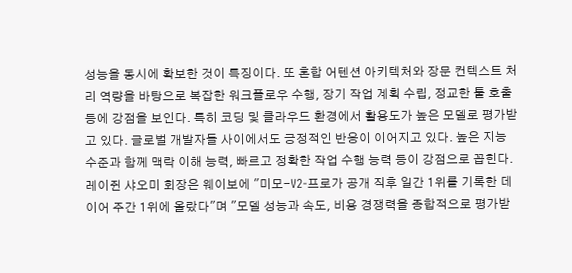성능을 동시에 확보한 것이 특징이다. 또 혼합 어텐션 아키텍처와 장문 컨텍스트 처리 역량을 바탕으로 복잡한 워크플로우 수행, 장기 작업 계획 수립, 정교한 툴 호출 등에 강점을 보인다. 특히 코딩 및 클라우드 환경에서 활용도가 높은 모델로 평가받고 있다. 글로벌 개발자들 사이에서도 긍정적인 반응이 이어지고 있다. 높은 지능 수준과 함께 맥락 이해 능력, 빠르고 정확한 작업 수행 능력 등이 강점으로 꼽힌다. 레이쥔 샤오미 회장은 웨이보에 "미모-V2-프로가 공개 직후 일간 1위를 기록한 데 이어 주간 1위에 올랐다"며 "모델 성능과 속도, 비용 경쟁력을 종합적으로 평가받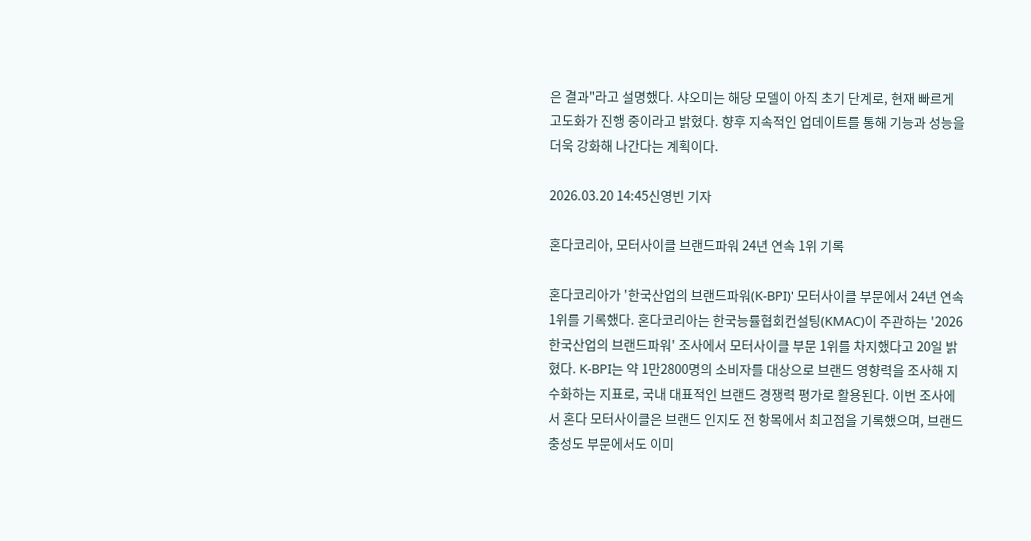은 결과"라고 설명했다. 샤오미는 해당 모델이 아직 초기 단계로, 현재 빠르게 고도화가 진행 중이라고 밝혔다. 향후 지속적인 업데이트를 통해 기능과 성능을 더욱 강화해 나간다는 계획이다.

2026.03.20 14:45신영빈 기자

혼다코리아, 모터사이클 브랜드파워 24년 연속 1위 기록

혼다코리아가 '한국산업의 브랜드파워(K-BPI)' 모터사이클 부문에서 24년 연속 1위를 기록했다. 혼다코리아는 한국능률협회컨설팅(KMAC)이 주관하는 '2026 한국산업의 브랜드파워' 조사에서 모터사이클 부문 1위를 차지했다고 20일 밝혔다. K-BPI는 약 1만2800명의 소비자를 대상으로 브랜드 영향력을 조사해 지수화하는 지표로, 국내 대표적인 브랜드 경쟁력 평가로 활용된다. 이번 조사에서 혼다 모터사이클은 브랜드 인지도 전 항목에서 최고점을 기록했으며, 브랜드 충성도 부문에서도 이미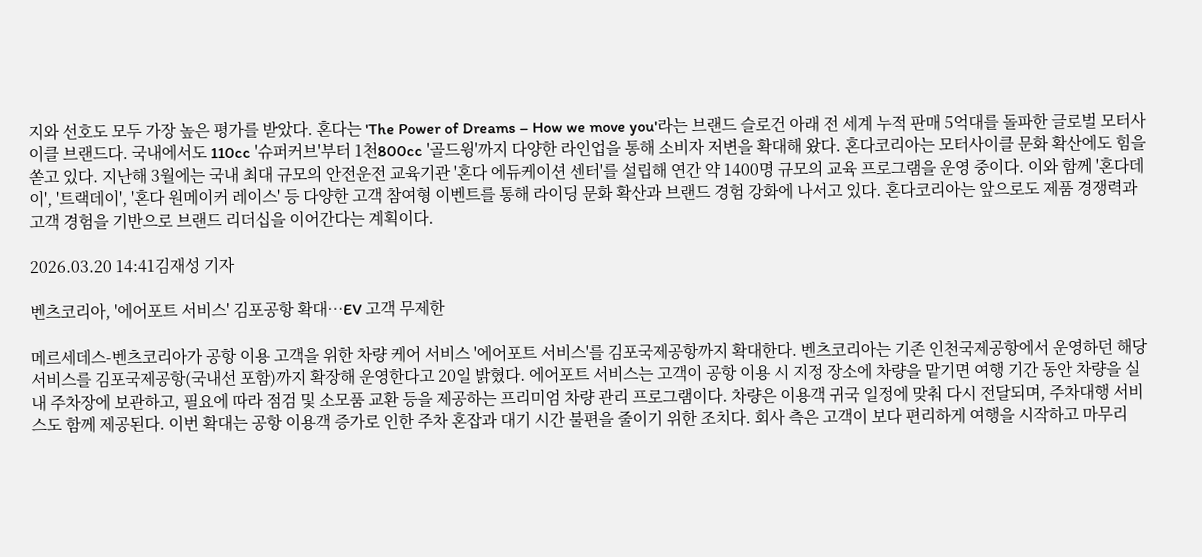지와 선호도 모두 가장 높은 평가를 받았다. 혼다는 'The Power of Dreams – How we move you'라는 브랜드 슬로건 아래 전 세계 누적 판매 5억대를 돌파한 글로벌 모터사이클 브랜드다. 국내에서도 110cc '슈퍼커브'부터 1천800cc '골드윙'까지 다양한 라인업을 통해 소비자 저변을 확대해 왔다. 혼다코리아는 모터사이클 문화 확산에도 힘을 쏟고 있다. 지난해 3월에는 국내 최대 규모의 안전운전 교육기관 '혼다 에듀케이션 센터'를 설립해 연간 약 1400명 규모의 교육 프로그램을 운영 중이다. 이와 함께 '혼다데이', '트랙데이', '혼다 원메이커 레이스' 등 다양한 고객 참여형 이벤트를 통해 라이딩 문화 확산과 브랜드 경험 강화에 나서고 있다. 혼다코리아는 앞으로도 제품 경쟁력과 고객 경험을 기반으로 브랜드 리더십을 이어간다는 계획이다.

2026.03.20 14:41김재성 기자

벤츠코리아, '에어포트 서비스' 김포공항 확대…EV 고객 무제한

메르세데스-벤츠코리아가 공항 이용 고객을 위한 차량 케어 서비스 '에어포트 서비스'를 김포국제공항까지 확대한다. 벤츠코리아는 기존 인천국제공항에서 운영하던 해당 서비스를 김포국제공항(국내선 포함)까지 확장해 운영한다고 20일 밝혔다. 에어포트 서비스는 고객이 공항 이용 시 지정 장소에 차량을 맡기면 여행 기간 동안 차량을 실내 주차장에 보관하고, 필요에 따라 점검 및 소모품 교환 등을 제공하는 프리미엄 차량 관리 프로그램이다. 차량은 이용객 귀국 일정에 맞춰 다시 전달되며, 주차대행 서비스도 함께 제공된다. 이번 확대는 공항 이용객 증가로 인한 주차 혼잡과 대기 시간 불편을 줄이기 위한 조치다. 회사 측은 고객이 보다 편리하게 여행을 시작하고 마무리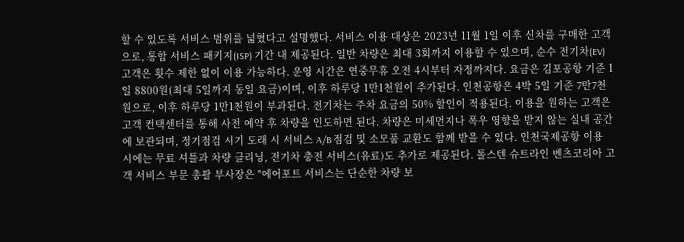할 수 있도록 서비스 범위를 넓혔다고 설명했다. 서비스 이용 대상은 2023년 11월 1일 이후 신차를 구매한 고객으로, 통합 서비스 패키지(ISP) 기간 내 제공된다. 일반 차량은 최대 3회까지 이용할 수 있으며, 순수 전기차(EV) 고객은 횟수 제한 없이 이용 가능하다. 운영 시간은 연중무휴 오전 4시부터 자정까지다. 요금은 김포공항 기준 1일 8800원(최대 5일까지 동일 요금)이며, 이후 하루당 1만1천원이 추가된다. 인천공항은 4박 5일 기준 7만7천원으로, 이후 하루당 1만1천원이 부과된다. 전기차는 주차 요금의 50% 할인이 적용된다. 이용을 원하는 고객은 고객 컨택센터를 통해 사전 예약 후 차량을 인도하면 된다. 차량은 미세먼지나 폭우 영향을 받지 않는 실내 공간에 보관되며, 정기점검 시기 도래 시 서비스 A/B 점검 및 소모품 교환도 함께 받을 수 있다. 인천국제공항 이용 시에는 무료 셔틀과 차량 클리닝, 전기차 충전 서비스(유료)도 추가로 제공된다. 톨스텐 슈트라인 벤츠코리아 고객 서비스 부문 총괄 부사장은 "에어포트 서비스는 단순한 차량 보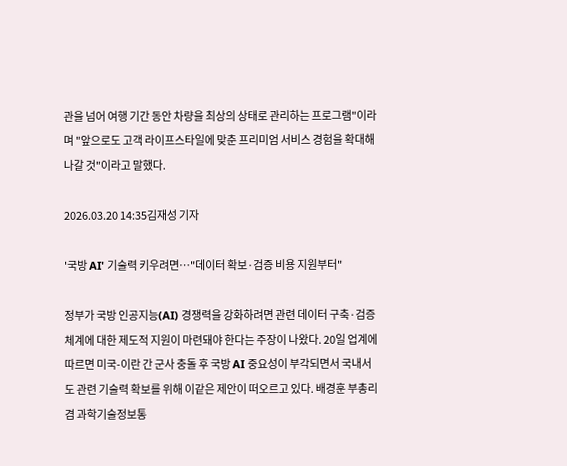관을 넘어 여행 기간 동안 차량을 최상의 상태로 관리하는 프로그램"이라며 "앞으로도 고객 라이프스타일에 맞춘 프리미엄 서비스 경험을 확대해 나갈 것"이라고 말했다.

2026.03.20 14:35김재성 기자

'국방 AI' 기술력 키우려면…"데이터 확보·검증 비용 지원부터"

정부가 국방 인공지능(AI) 경쟁력을 강화하려면 관련 데이터 구축·검증 체계에 대한 제도적 지원이 마련돼야 한다는 주장이 나왔다. 20일 업계에 따르면 미국-이란 간 군사 충돌 후 국방 AI 중요성이 부각되면서 국내서도 관련 기술력 확보를 위해 이같은 제안이 떠오르고 있다. 배경훈 부총리 겸 과학기술정보통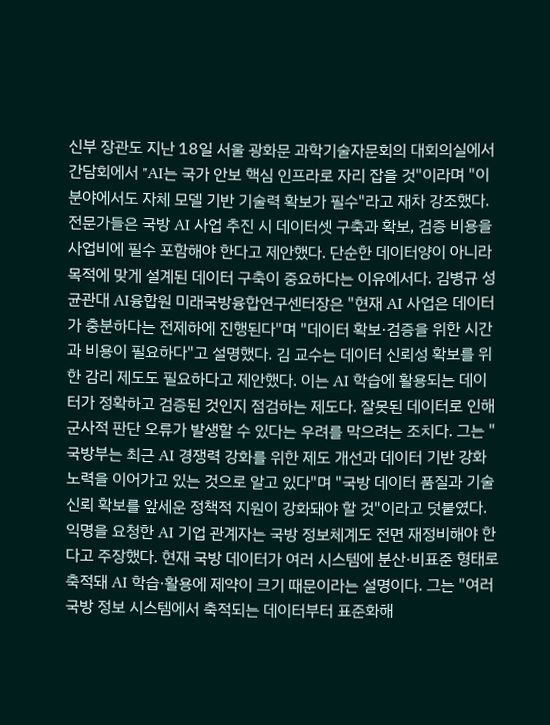신부 장관도 지난 18일 서울 광화문 과학기술자문회의 대회의실에서 간담회에서 "AI는 국가 안보 핵심 인프라로 자리 잡을 것"이라며 "이 분야에서도 자체 모델 기반 기술력 확보가 필수"라고 재차 강조했다. 전문가들은 국방 AI 사업 추진 시 데이터셋 구축과 확보, 검증 비용을 사업비에 필수 포함해야 한다고 제안했다. 단순한 데이터양이 아니라 목적에 맞게 설계된 데이터 구축이 중요하다는 이유에서다. 김병규 성균관대 AI융합원 미래국방융합연구센터장은 "현재 AI 사업은 데이터가 충분하다는 전제하에 진행된다"며 "데이터 확보·검증을 위한 시간과 비용이 필요하다"고 설명했다. 김 교수는 데이터 신뢰성 확보를 위한 감리 제도도 필요하다고 제안했다. 이는 AI 학습에 활용되는 데이터가 정확하고 검증된 것인지 점검하는 제도다. 잘못된 데이터로 인해 군사적 판단 오류가 발생할 수 있다는 우려를 막으려는 조치다. 그는 "국방부는 최근 AI 경쟁력 강화를 위한 제도 개선과 데이터 기반 강화 노력을 이어가고 있는 것으로 알고 있다"며 "국방 데이터 품질과 기술 신뢰 확보를 앞세운 정책적 지원이 강화돼야 할 것"이라고 덧붙였다. 익명을 요청한 AI 기업 관계자는 국방 정보체계도 전면 재정비해야 한다고 주장했다. 현재 국방 데이터가 여러 시스템에 분산·비표준 형태로 축적돼 AI 학습·활용에 제약이 크기 때문이라는 설명이다. 그는 "여러 국방 정보 시스템에서 축적되는 데이터부터 표준화해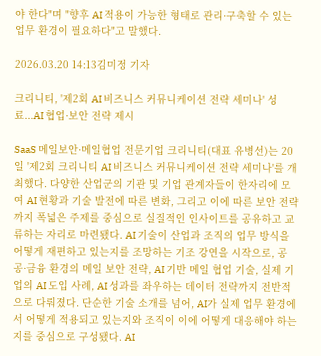야 한다"며 "향후 AI 적용이 가능한 형태로 관리·구축할 수 있는 업무 환경이 필요하다"고 말했다.

2026.03.20 14:13김미정 기자

크리니티, '제2회 AI 비즈니스 커뮤니케이션 전략 세미나' 성료...AI 협업·보안 전략 제시

SaaS 메일보안·메일협업 전문기업 크리니티(대표 유병선)는 20일 '제2회 크리니티 AI 비즈니스 커뮤니케이션 전략 세미나'를 개최했다. 다양한 산업군의 기관 및 기업 관계자들이 한자리에 모여 AI 현황과 기술 발전에 따른 변화, 그리고 이에 따른 보안 전략까지 폭넓은 주제를 중심으로 실질적인 인사이트를 공유하고 교류하는 자리로 마련됐다. AI 기술이 산업과 조직의 업무 방식을 어떻게 재편하고 있는지를 조망하는 기조 강연을 시작으로, 공공·금융 환경의 메일 보안 전략, AI 기반 메일 협업 기술, 실제 기업의 AI 도입 사례, AI 성과를 좌우하는 데이터 전략까지 전반적으로 다뤄졌다. 단순한 기술 소개를 넘어, AI가 실제 업무 환경에서 어떻게 적용되고 있는지와 조직이 이에 어떻게 대응해야 하는지를 중심으로 구성됐다. AI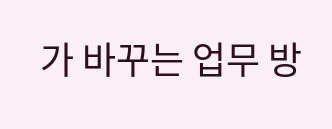가 바꾸는 업무 방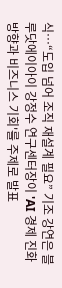식…“도입 넘어 조직 재설계 필요” 기조 강연은 블루닷에이아이 강정수 연구센터장이 'AI 경제 진화 방향과 비즈니스 기회'를 주제로 발표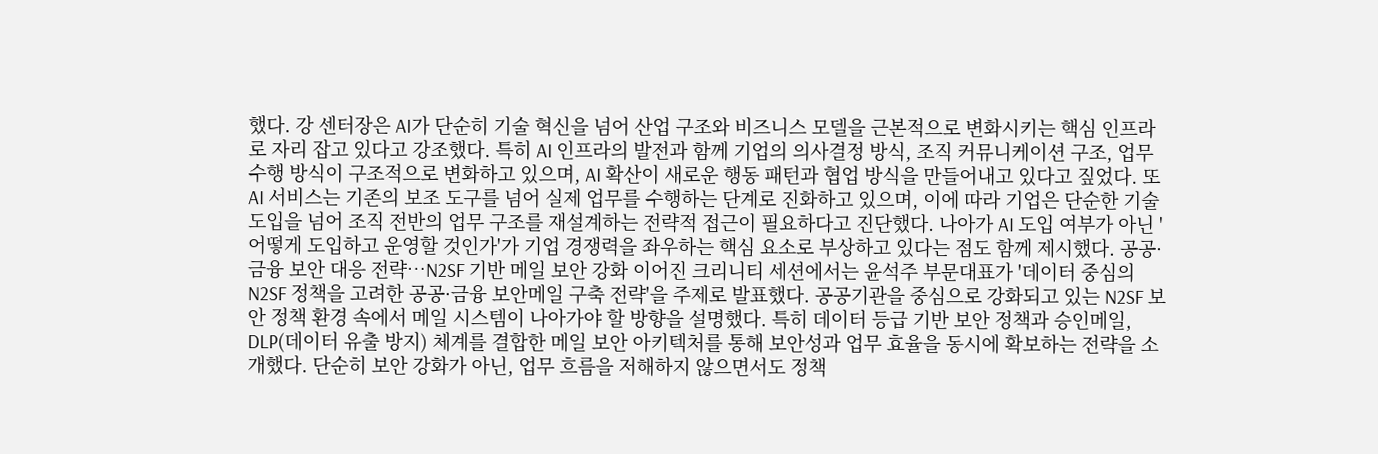했다. 강 센터장은 AI가 단순히 기술 혁신을 넘어 산업 구조와 비즈니스 모델을 근본적으로 변화시키는 핵심 인프라로 자리 잡고 있다고 강조했다. 특히 AI 인프라의 발전과 함께 기업의 의사결정 방식, 조직 커뮤니케이션 구조, 업무 수행 방식이 구조적으로 변화하고 있으며, AI 확산이 새로운 행동 패턴과 협업 방식을 만들어내고 있다고 짚었다. 또 AI 서비스는 기존의 보조 도구를 넘어 실제 업무를 수행하는 단계로 진화하고 있으며, 이에 따라 기업은 단순한 기술 도입을 넘어 조직 전반의 업무 구조를 재설계하는 전략적 접근이 필요하다고 진단했다. 나아가 AI 도입 여부가 아닌 '어떻게 도입하고 운영할 것인가'가 기업 경쟁력을 좌우하는 핵심 요소로 부상하고 있다는 점도 함께 제시했다. 공공·금융 보안 대응 전략…N2SF 기반 메일 보안 강화 이어진 크리니티 세션에서는 윤석주 부문대표가 '데이터 중심의 N2SF 정책을 고려한 공공·금융 보안메일 구축 전략'을 주제로 발표했다. 공공기관을 중심으로 강화되고 있는 N2SF 보안 정책 환경 속에서 메일 시스템이 나아가야 할 방향을 설명했다. 특히 데이터 등급 기반 보안 정책과 승인메일, DLP(데이터 유출 방지) 체계를 결합한 메일 보안 아키텍처를 통해 보안성과 업무 효율을 동시에 확보하는 전략을 소개했다. 단순히 보안 강화가 아닌, 업무 흐름을 저해하지 않으면서도 정책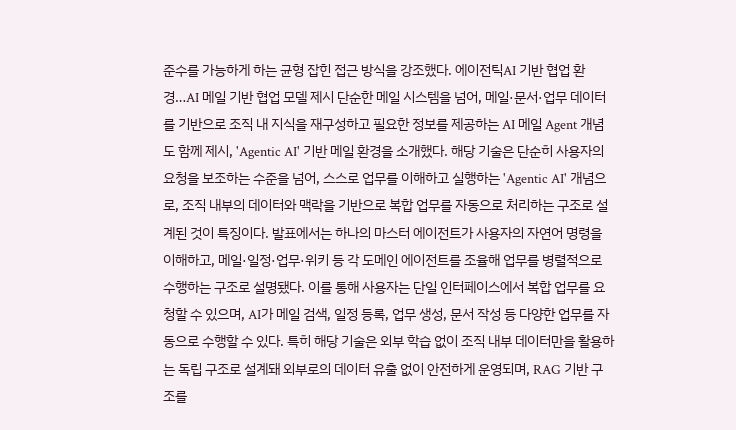준수를 가능하게 하는 균형 잡힌 접근 방식을 강조했다. 에이전틱AI 기반 협업 환경…AI 메일 기반 협업 모델 제시 단순한 메일 시스템을 넘어, 메일·문서·업무 데이터를 기반으로 조직 내 지식을 재구성하고 필요한 정보를 제공하는 AI 메일 Agent 개념도 함께 제시, 'Agentic AI' 기반 메일 환경을 소개했다. 해당 기술은 단순히 사용자의 요청을 보조하는 수준을 넘어, 스스로 업무를 이해하고 실행하는 'Agentic AI' 개념으로, 조직 내부의 데이터와 맥락을 기반으로 복합 업무를 자동으로 처리하는 구조로 설계된 것이 특징이다. 발표에서는 하나의 마스터 에이전트가 사용자의 자연어 명령을 이해하고, 메일·일정·업무·위키 등 각 도메인 에이전트를 조율해 업무를 병렬적으로 수행하는 구조로 설명됐다. 이를 통해 사용자는 단일 인터페이스에서 복합 업무를 요청할 수 있으며, AI가 메일 검색, 일정 등록, 업무 생성, 문서 작성 등 다양한 업무를 자동으로 수행할 수 있다. 특히 해당 기술은 외부 학습 없이 조직 내부 데이터만을 활용하는 독립 구조로 설계돼 외부로의 데이터 유출 없이 안전하게 운영되며, RAG 기반 구조를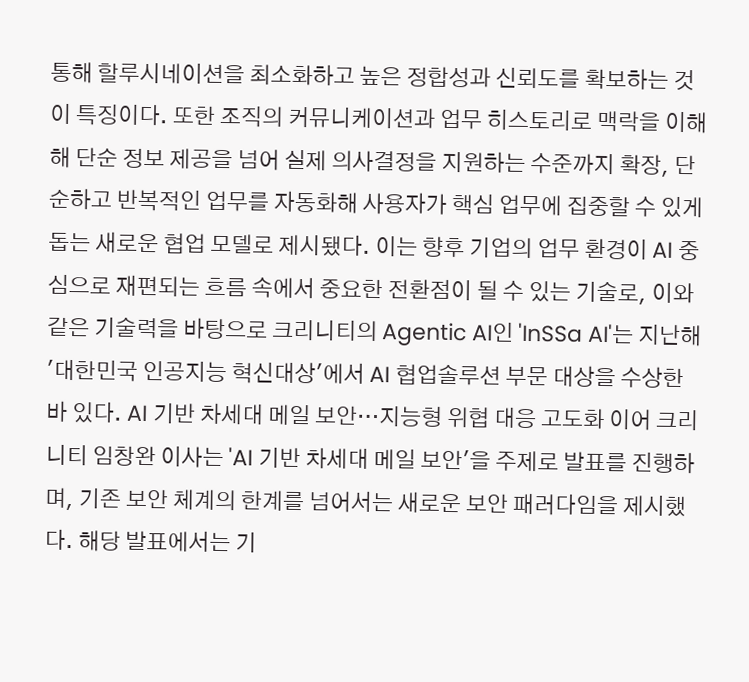통해 할루시네이션을 최소화하고 높은 정합성과 신뢰도를 확보하는 것이 특징이다. 또한 조직의 커뮤니케이션과 업무 히스토리로 맥락을 이해해 단순 정보 제공을 넘어 실제 의사결정을 지원하는 수준까지 확장, 단순하고 반복적인 업무를 자동화해 사용자가 핵심 업무에 집중할 수 있게 돕는 새로운 협업 모델로 제시됐다. 이는 향후 기업의 업무 환경이 AI 중심으로 재편되는 흐름 속에서 중요한 전환점이 될 수 있는 기술로, 이와 같은 기술력을 바탕으로 크리니티의 Agentic AI인 'InSSa AI'는 지난해 '대한민국 인공지능 혁신대상'에서 AI 협업솔루션 부문 대상을 수상한 바 있다. AI 기반 차세대 메일 보안…지능형 위협 대응 고도화 이어 크리니티 임창완 이사는 'AI 기반 차세대 메일 보안'을 주제로 발표를 진행하며, 기존 보안 체계의 한계를 넘어서는 새로운 보안 패러다임을 제시했다. 해당 발표에서는 기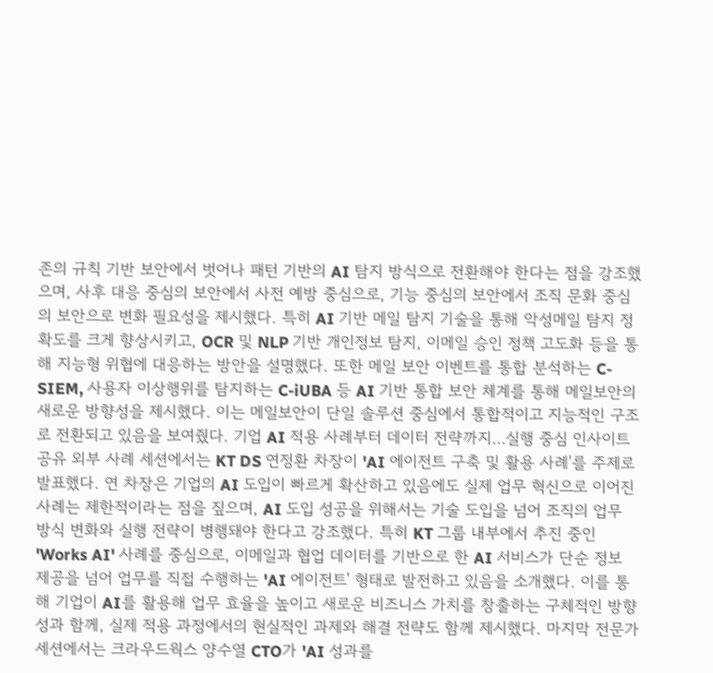존의 규칙 기반 보안에서 벗어나 패턴 기반의 AI 탐지 방식으로 전환해야 한다는 점을 강조했으며, 사후 대응 중심의 보안에서 사전 예방 중심으로, 기능 중심의 보안에서 조직 문화 중심의 보안으로 변화 필요성을 제시했다. 특히 AI 기반 메일 탐지 기술을 통해 악성메일 탐지 정확도를 크게 향상시키고, OCR 및 NLP 기반 개인정보 탐지, 이메일 승인 정책 고도화 등을 통해 지능형 위협에 대응하는 방안을 설명했다. 또한 메일 보안 이벤트를 통합 분석하는 C-SIEM, 사용자 이상행위를 탐지하는 C-iUBA 등 AI 기반 통합 보안 체계를 통해 메일보안의 새로운 방향성을 제시했다. 이는 메일보안이 단일 솔루션 중심에서 통합적이고 지능적인 구조로 전환되고 있음을 보여줬다. 기업 AI 적용 사례부터 데이터 전략까지…실행 중심 인사이트 공유 외부 사례 세션에서는 KT DS 연정환 차장이 'AI 에이전트 구축 및 활용 사례'를 주제로 발표했다. 연 차장은 기업의 AI 도입이 빠르게 확산하고 있음에도 실제 업무 혁신으로 이어진 사례는 제한적이라는 점을 짚으며, AI 도입 성공을 위해서는 기술 도입을 넘어 조직의 업무 방식 변화와 실행 전략이 병행돼야 한다고 강조했다. 특히 KT 그룹 내부에서 추진 중인 'Works AI' 사례를 중심으로, 이메일과 협업 데이터를 기반으로 한 AI 서비스가 단순 정보 제공을 넘어 업무를 직접 수행하는 'AI 에이전트' 형태로 발전하고 있음을 소개했다. 이를 통해 기업이 AI를 활용해 업무 효율을 높이고 새로운 비즈니스 가치를 창출하는 구체적인 방향성과 함께, 실제 적용 과정에서의 현실적인 과제와 해결 전략도 함께 제시했다. 마지막 전문가 세션에서는 크라우드웍스 양수열 CTO가 'AI 성과를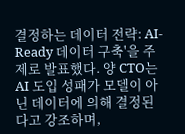결정하는 데이터 전략: AI-Ready 데이터 구축'을 주제로 발표했다. 양 CTO는 AI 도입 성패가 모델이 아닌 데이터에 의해 결정된다고 강조하며,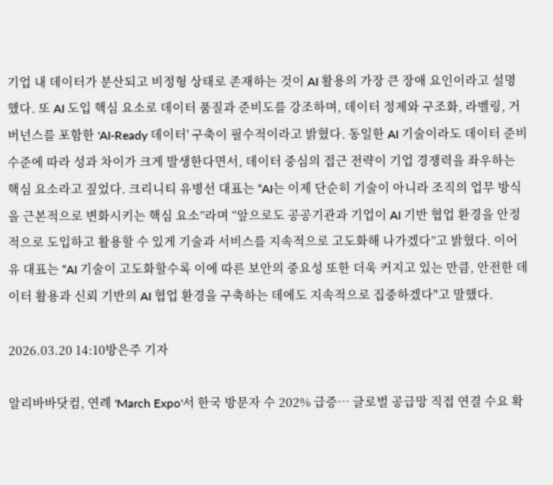기업 내 데이터가 분산되고 비정형 상태로 존재하는 것이 AI 활용의 가장 큰 장애 요인이라고 설명했다. 또 AI 도입 핵심 요소로 데이터 품질과 준비도를 강조하며, 데이터 정제와 구조화, 라벨링, 거버넌스를 포함한 'AI-Ready 데이터' 구축이 필수적이라고 밝혔다. 동일한 AI 기술이라도 데이터 준비 수준에 따라 성과 차이가 크게 발생한다면서, 데이터 중심의 접근 전략이 기업 경쟁력을 좌우하는 핵심 요소라고 짚었다. 크리니티 유병선 대표는 “AI는 이제 단순히 기술이 아니라 조직의 업무 방식을 근본적으로 변화시키는 핵심 요소”라며 “앞으로도 공공기관과 기업이 AI 기반 협업 환경을 안정적으로 도입하고 활용할 수 있게 기술과 서비스를 지속적으로 고도화해 나가겠다”고 밝혔다. 이어 유 대표는 “AI 기술이 고도화할수록 이에 따른 보안의 중요성 또한 더욱 커지고 있는 만큼, 안전한 데이터 활용과 신뢰 기반의 AI 협업 환경을 구축하는 데에도 지속적으로 집중하겠다"고 말했다.

2026.03.20 14:10방은주 기자

알리바바닷컴, 연례 'March Expo'서 한국 방문자 수 202% 급증… 글로벌 공급망 직접 연결 수요 확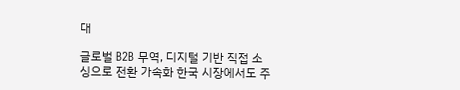대

글로벌 B2B 무역, 디지털 기반 직접 소싱으로 전환 가속화 한국 시장에서도 주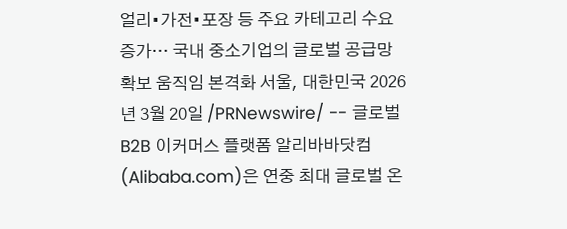얼리•가전•포장 등 주요 카테고리 수요 증가… 국내 중소기업의 글로벌 공급망 확보 움직임 본격화 서울, 대한민국 2026년 3월 20일 /PRNewswire/ -- 글로벌 B2B 이커머스 플랫폼 알리바바닷컴(Alibaba.com)은 연중 최대 글로벌 온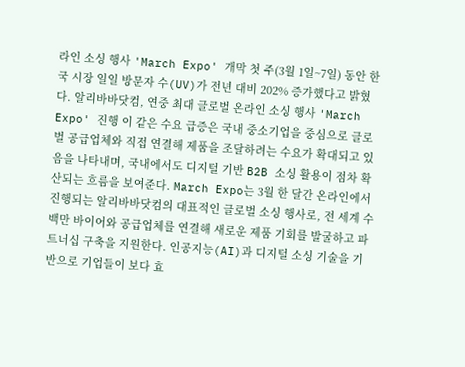라인 소싱 행사 'March Expo' 개막 첫 주(3월 1일~7일) 동안 한국 시장 일일 방문자 수(UV)가 전년 대비 202% 증가했다고 밝혔다. 알리바바닷컴, 연중 최대 글로벌 온라인 소싱 행사 'March Expo' 진행 이 같은 수요 급증은 국내 중소기업을 중심으로 글로벌 공급업체와 직접 연결해 제품을 조달하려는 수요가 확대되고 있음을 나타내며, 국내에서도 디지털 기반 B2B 소싱 활용이 점차 확산되는 흐름을 보여준다. March Expo는 3월 한 달간 온라인에서 진행되는 알리바바닷컴의 대표적인 글로벌 소싱 행사로, 전 세계 수백만 바이어와 공급업체를 연결해 새로운 제품 기회를 발굴하고 파트너십 구축을 지원한다. 인공지능(AI)과 디지털 소싱 기술을 기반으로 기업들이 보다 효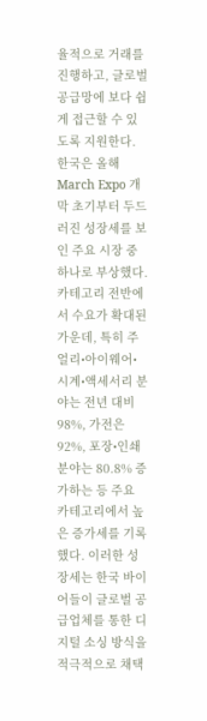율적으로 거래를 진행하고, 글로벌 공급망에 보다 쉽게 접근할 수 있도록 지원한다. 한국은 올해 March Expo 개막 초기부터 두드러진 성장세를 보인 주요 시장 중 하나로 부상했다. 카테고리 전반에서 수요가 확대된 가운데, 특히 주얼리•아이웨어•시계•액세서리 분야는 전년 대비 98%, 가전은 92%, 포장•인쇄 분야는 80.8% 증가하는 등 주요 카테고리에서 높은 증가세를 기록했다. 이러한 성장세는 한국 바이어들이 글로벌 공급업체를 통한 디지털 소싱 방식을 적극적으로 채택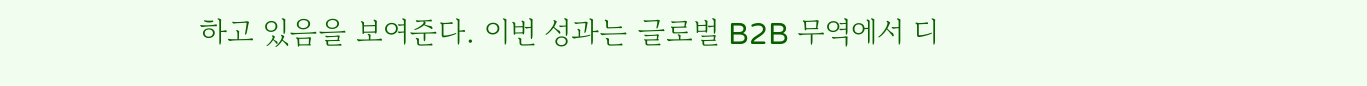하고 있음을 보여준다. 이번 성과는 글로벌 B2B 무역에서 디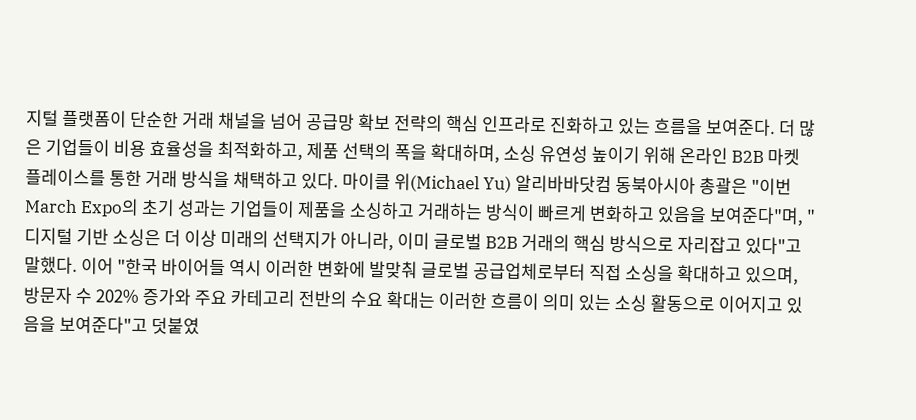지털 플랫폼이 단순한 거래 채널을 넘어 공급망 확보 전략의 핵심 인프라로 진화하고 있는 흐름을 보여준다. 더 많은 기업들이 비용 효율성을 최적화하고, 제품 선택의 폭을 확대하며, 소싱 유연성 높이기 위해 온라인 B2B 마켓 플레이스를 통한 거래 방식을 채택하고 있다. 마이클 위(Michael Yu) 알리바바닷컴 동북아시아 총괄은 "이번 March Expo의 초기 성과는 기업들이 제품을 소싱하고 거래하는 방식이 빠르게 변화하고 있음을 보여준다"며, "디지털 기반 소싱은 더 이상 미래의 선택지가 아니라, 이미 글로벌 B2B 거래의 핵심 방식으로 자리잡고 있다"고 말했다. 이어 "한국 바이어들 역시 이러한 변화에 발맞춰 글로벌 공급업체로부터 직접 소싱을 확대하고 있으며, 방문자 수 202% 증가와 주요 카테고리 전반의 수요 확대는 이러한 흐름이 의미 있는 소싱 활동으로 이어지고 있음을 보여준다"고 덧붙였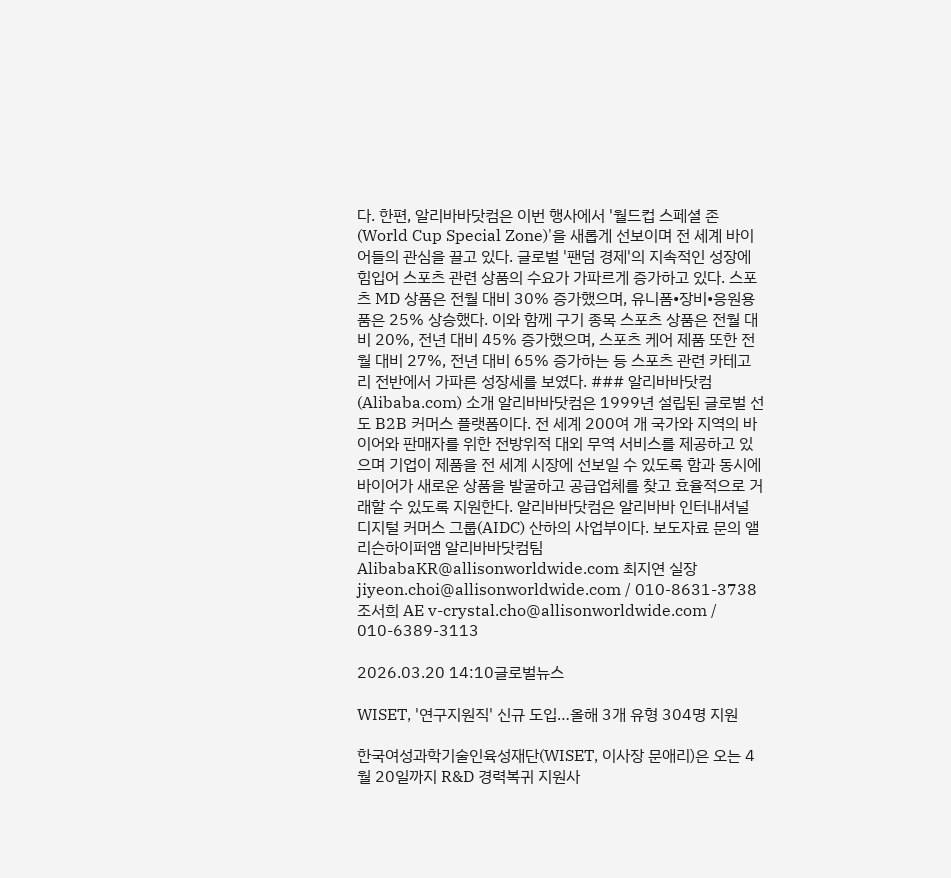다. 한편, 알리바바닷컴은 이번 행사에서 '월드컵 스페셜 존(World Cup Special Zone)'을 새롭게 선보이며 전 세계 바이어들의 관심을 끌고 있다. 글로벌 '팬덤 경제'의 지속적인 성장에 힘입어 스포츠 관련 상품의 수요가 가파르게 증가하고 있다. 스포츠 MD 상품은 전월 대비 30% 증가했으며, 유니폼•장비•응원용품은 25% 상승했다. 이와 함께 구기 종목 스포츠 상품은 전월 대비 20%, 전년 대비 45% 증가했으며, 스포츠 케어 제품 또한 전월 대비 27%, 전년 대비 65% 증가하는 등 스포츠 관련 카테고리 전반에서 가파른 성장세를 보였다. ### 알리바바닷컴(Alibaba.com) 소개 알리바바닷컴은 1999년 설립된 글로벌 선도 B2B 커머스 플랫폼이다. 전 세계 200여 개 국가와 지역의 바이어와 판매자를 위한 전방위적 대외 무역 서비스를 제공하고 있으며 기업이 제품을 전 세계 시장에 선보일 수 있도록 함과 동시에 바이어가 새로운 상품을 발굴하고 공급업체를 찾고 효율적으로 거래할 수 있도록 지원한다. 알리바바닷컴은 알리바바 인터내셔널 디지털 커머스 그룹(AIDC) 산하의 사업부이다. 보도자료 문의 앨리슨하이퍼앰 알리바바닷컴팀AlibabaKR@allisonworldwide.com 최지연 실장 jiyeon.choi@allisonworldwide.com / 010-8631-3738조서희 AE v-crystal.cho@allisonworldwide.com / 010-6389-3113

2026.03.20 14:10글로벌뉴스

WISET, '연구지원직' 신규 도입…올해 3개 유형 304명 지원

한국여성과학기술인육성재단(WISET, 이사장 문애리)은 오는 4월 20일까지 R&D 경력복귀 지원사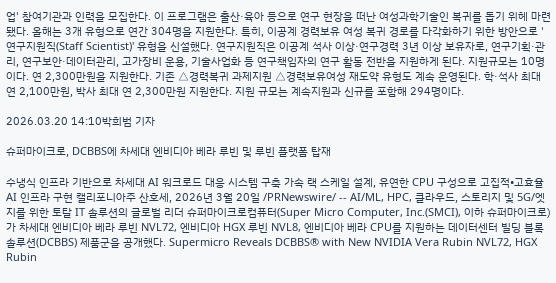업' 참여기관과 인력을 모집한다. 이 프로그램은 출산·육아 등으로 연구 현장을 떠난 여성과학기술인 복귀를 돕기 위헤 마련됐다. 올해는 3개 유형으로 연간 304명을 지원한다. 특히, 이공계 경력보유 여성 복귀 경로를 다각화하기 위한 방안으로 '연구지원직(Staff Scientist)' 유형을 신설했다. 연구지원직은 이공계 석사 이상·연구경력 3년 이상 보유자로, 연구기획·관리, 연구보안·데이터관리, 고가장비 운용, 기술사업화 등 연구책임자의 연구 활동 전반을 지원하게 된다. 지원규모는 10명이다. 연 2,300만원을 지원한다. 기존 △경력복귀 과제지원 △경력보유여성 재도약 유형도 계속 운영된다. 학·석사 최대 연 2,100만원, 박사 최대 연 2,300만원 지원한다. 지원 규모는 계속지원과 신규를 포함해 294명이다.

2026.03.20 14:10박희범 기자

슈퍼마이크로, DCBBS에 차세대 엔비디아 베라 루빈 및 루빈 플랫폼 탑재

수냉식 인프라 기반으로 차세대 AI 워크로드 대응 시스템 구축 가속 랙 스케일 설계, 유연한 CPU 구성으로 고집적•고효율 AI 인프라 구현 캘리포니아주 산호세, 2026년 3월 20일 /PRNewswire/ -- AI/ML, HPC, 클라우드, 스토리지 및 5G/엣지를 위한 토탈 IT 솔루션의 글로벌 리더 슈퍼마이크로컴퓨터(Super Micro Computer, Inc.(SMCI), 이하 슈퍼마이크로)가 차세대 엔비디아 베라 루빈 NVL72, 엔비디아 HGX 루빈 NVL8, 엔비디아 베라 CPU를 지원하는 데이터센터 빌딩 블록 솔루션(DCBBS) 제품군을 공개했다. Supermicro Reveals DCBBS® with New NVIDIA Vera Rubin NVL72, HGX Rubin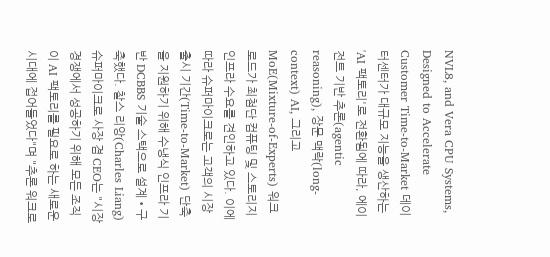NVL8, and Vera CPU Systems, Designed to Accelerate Customer Time-to-Market 데이터센터가 대규모 지능을 생산하는 'AI 팩토리'로 전환됨에 따라, 에이전트 기반 추론(agentic reasoning), 장문 맥락(long-context) AI, 그리고 MoE(Mixture-of-Experts) 워크로드가 최첨단 컴퓨팅 및 스토리지 인프라 수요를 견인하고 있다. 이에 따라 슈퍼마이크로는 고객의 시장 출시 기간(Time-to-Market) 단축을 지원하기 위해 수냉식 인프라 기반 DCBBS 기술 스택으로 설계•구축했다. 찰스 리앙(Charles Liang) 슈퍼마이크로 사장 겸 CEO는 "시장 경쟁에서 성공하기 위해 모든 조직이 AI 팩토리를 필요로 하는 새로운 시대에 접어들었다"며 "추론 워크로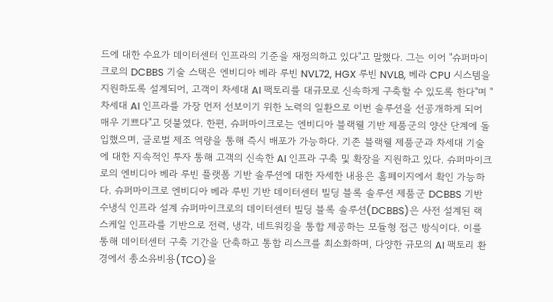드에 대한 수요가 데이터센터 인프라의 기준을 재정의하고 있다"고 말했다. 그는 이어 "슈퍼마이크로의 DCBBS 기술 스택은 엔비디아 베라 루빈 NVL72, HGX 루빈 NVL8, 베라 CPU 시스템을 지원하도록 설계되어, 고객이 차세대 AI 팩토리를 대규모로 신속하게 구축할 수 있도록 한다"며 "차세대 AI 인프라를 가장 먼저 선보이기 위한 노력의 일환으로 이번 솔루션을 선공개하게 되어 매우 기쁘다"고 덧붙였다. 한편, 슈퍼마이크로는 엔비디아 블랙웰 기반 제품군의 양산 단계에 돌입했으며, 글로벌 제조 역량을 통해 즉시 배포가 가능하다. 기존 블랙웰 제품군과 차세대 기술에 대한 지속적인 투자 통해 고객의 신속한 AI 인프라 구축 및 확장을 지원하고 있다. 슈퍼마이크로의 엔비디아 베라 루빈 플랫폼 기반 솔루션에 대한 자세한 내용은 홈페이지에서 확인 가능하다. 슈퍼마이크로 엔비디아 베라 루빈 기반 데이터센터 빌딩 블록 솔루션 제품군 DCBBS 기반 수냉식 인프라 설계 슈퍼마이크로의 데이터센터 빌딩 블록 솔루션(DCBBS)은 사전 설계된 랙 스케일 인프라를 기반으로 전력, 냉각, 네트워킹을 통합 제공하는 모듈형 접근 방식이다. 이를 통해 데이터센터 구축 기간을 단축하고 통합 리스크를 최소화하며, 다양한 규모의 AI 팩토리 환경에서 총소유비용(TCO)을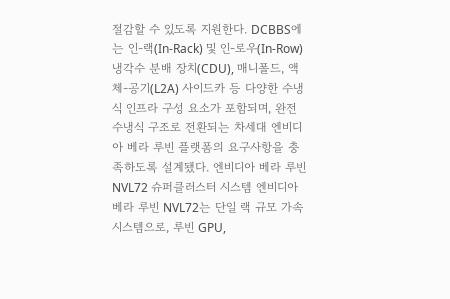절감할 수 있도록 지원한다. DCBBS에는 인-랙(In-Rack) 및 인-로우(In-Row) 냉각수 분배 장치(CDU), 매니폴드, 액체-공기(L2A) 사이드카 등 다양한 수냉식 인프라 구성 요소가 포함되며, 완전 수냉식 구조로 전환되는 차세대 엔비디아 베라 루빈 플랫폼의 요구사항을 충족하도록 설계됐다. 엔비디아 베라 루빈 NVL72 슈퍼클러스터 시스템 엔비디아 베라 루빈 NVL72는 단일 랙 규모 가속 시스템으로, 루빈 GPU,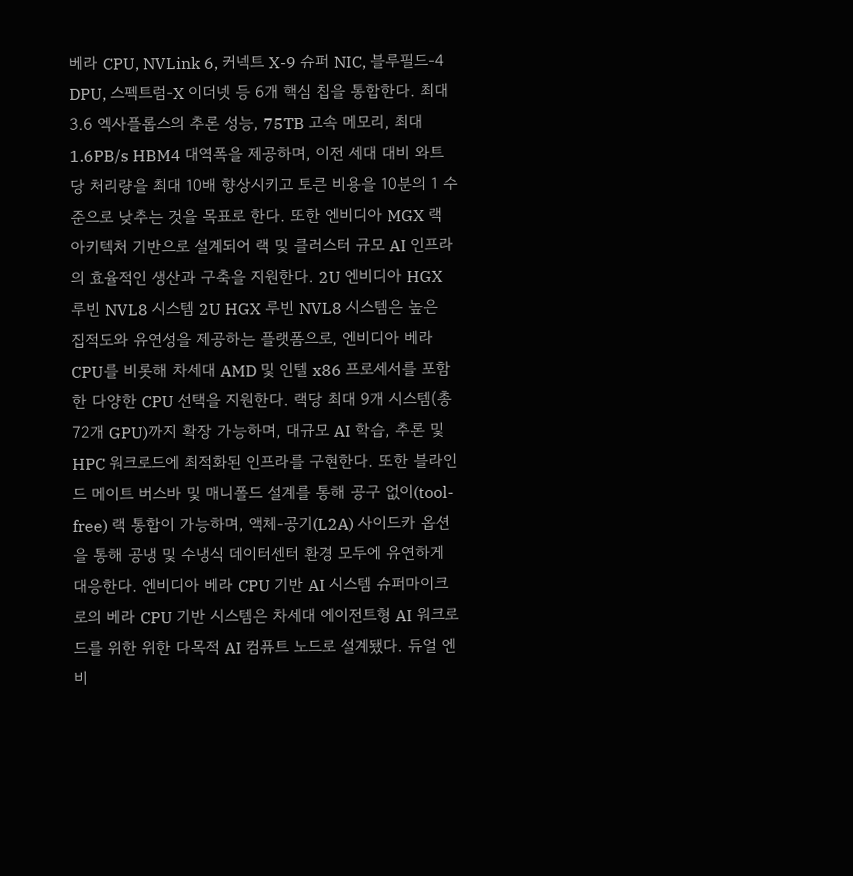베라 CPU, NVLink 6, 커넥트 X-9 슈퍼 NIC, 블루필드-4 DPU, 스펙트럼-X 이더넷 등 6개 핵심 칩을 통합한다. 최대 3.6 엑사플롭스의 추론 성능, 75TB 고속 메모리, 최대 1.6PB/s HBM4 대역폭을 제공하며, 이전 세대 대비 와트당 처리량을 최대 10배 향상시키고 토큰 비용을 10분의 1 수준으로 낮추는 것을 목표로 한다. 또한 엔비디아 MGX 랙 아키텍처 기반으로 설계되어 랙 및 클러스터 규모 AI 인프라의 효율적인 생산과 구축을 지원한다. 2U 엔비디아 HGX 루빈 NVL8 시스템 2U HGX 루빈 NVL8 시스템은 높은 집적도와 유연성을 제공하는 플랫폼으로, 엔비디아 베라 CPU를 비롯해 차세대 AMD 및 인텔 x86 프로세서를 포함한 다양한 CPU 선택을 지원한다. 랙당 최대 9개 시스템(총 72개 GPU)까지 확장 가능하며, 대규모 AI 학습, 추론 및 HPC 워크로드에 최적화된 인프라를 구현한다. 또한 블라인드 메이트 버스바 및 매니폴드 설계를 통해 공구 없이(tool-free) 랙 통합이 가능하며, 액체-공기(L2A) 사이드카 옵션을 통해 공냉 및 수냉식 데이터센터 환경 모두에 유연하게 대응한다. 엔비디아 베라 CPU 기반 AI 시스템 슈퍼마이크로의 베라 CPU 기반 시스템은 차세대 에이전트형 AI 워크로드를 위한 위한 다목적 AI 컴퓨트 노드로 설계됐다. 듀얼 엔비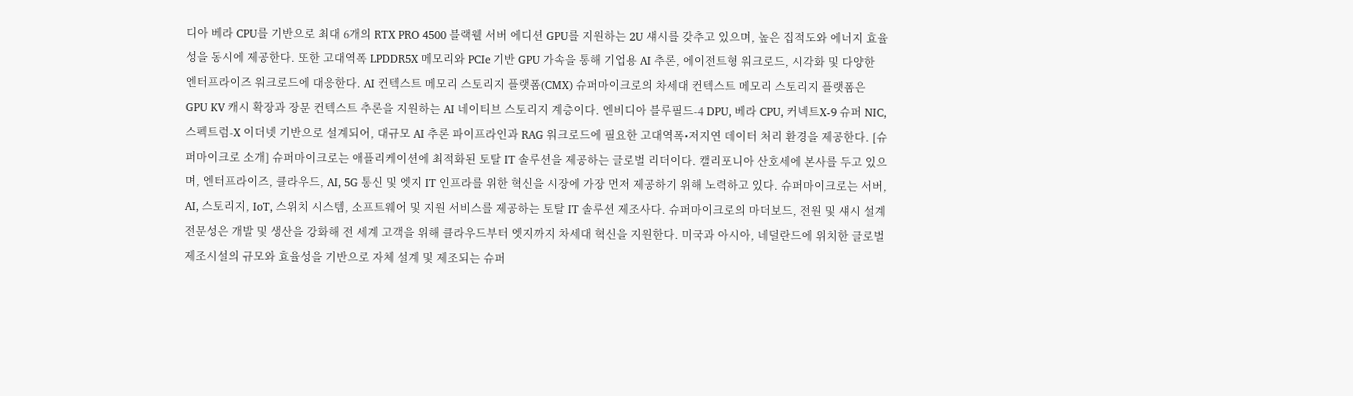디아 베라 CPU를 기반으로 최대 6개의 RTX PRO 4500 블랙웰 서버 에디션 GPU를 지원하는 2U 섀시를 갖추고 있으며, 높은 집적도와 에너지 효율성을 동시에 제공한다. 또한 고대역폭 LPDDR5X 메모리와 PCIe 기반 GPU 가속을 통해 기업용 AI 추론, 에이전트형 워크로드, 시각화 및 다양한 엔터프라이즈 워크로드에 대응한다. AI 컨텍스트 메모리 스토리지 플랫폼(CMX) 슈퍼마이크로의 차세대 컨텍스트 메모리 스토리지 플랫폼은 GPU KV 캐시 확장과 장문 컨텍스트 추론을 지원하는 AI 네이티브 스토리지 계층이다. 엔비디아 블루필드-4 DPU, 베라 CPU, 커넥트X-9 슈퍼 NIC, 스펙트럼-X 이더넷 기반으로 설계되어, 대규모 AI 추론 파이프라인과 RAG 워크로드에 필요한 고대역폭•저지연 데이터 처리 환경을 제공한다. [슈퍼마이크로 소개] 슈퍼마이크로는 애플리케이션에 최적화된 토탈 IT 솔루션을 제공하는 글로벌 리더이다. 캘리포니아 산호세에 본사를 두고 있으며, 엔터프라이즈, 클라우드, AI, 5G 통신 및 엣지 IT 인프라를 위한 혁신을 시장에 가장 먼저 제공하기 위해 노력하고 있다. 슈퍼마이크로는 서버, AI, 스토리지, IoT, 스위치 시스템, 소프트웨어 및 지원 서비스를 제공하는 토탈 IT 솔루션 제조사다. 슈퍼마이크로의 마더보드, 전원 및 섀시 설계 전문성은 개발 및 생산을 강화해 전 세계 고객을 위해 클라우드부터 엣지까지 차세대 혁신을 지원한다. 미국과 아시아, 네덜란드에 위치한 글로벌 제조시설의 규모와 효율성을 기반으로 자체 설계 및 제조되는 슈퍼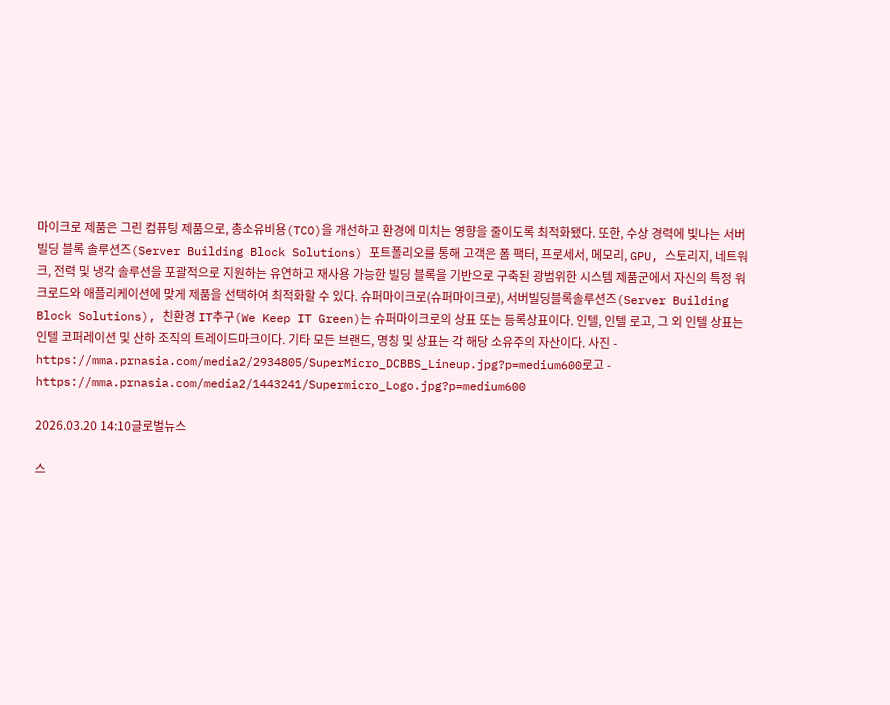마이크로 제품은 그린 컴퓨팅 제품으로, 총소유비용(TCO)을 개선하고 환경에 미치는 영향을 줄이도록 최적화됐다. 또한, 수상 경력에 빛나는 서버 빌딩 블록 솔루션즈(Server Building Block Solutions) 포트폴리오를 통해 고객은 폼 팩터, 프로세서, 메모리, GPU, 스토리지, 네트워크, 전력 및 냉각 솔루션을 포괄적으로 지원하는 유연하고 재사용 가능한 빌딩 블록을 기반으로 구축된 광범위한 시스템 제품군에서 자신의 특정 워크로드와 애플리케이션에 맞게 제품을 선택하여 최적화할 수 있다. 슈퍼마이크로(슈퍼마이크로), 서버빌딩블록솔루션즈(Server Building Block Solutions), 친환경 IT추구(We Keep IT Green)는 슈퍼마이크로의 상표 또는 등록상표이다. 인텔, 인텔 로고, 그 외 인텔 상표는 인텔 코퍼레이션 및 산하 조직의 트레이드마크이다. 기타 모든 브랜드, 명칭 및 상표는 각 해당 소유주의 자산이다. 사진 - https://mma.prnasia.com/media2/2934805/SuperMicro_DCBBS_Lineup.jpg?p=medium600로고 - https://mma.prnasia.com/media2/1443241/Supermicro_Logo.jpg?p=medium600

2026.03.20 14:10글로벌뉴스

스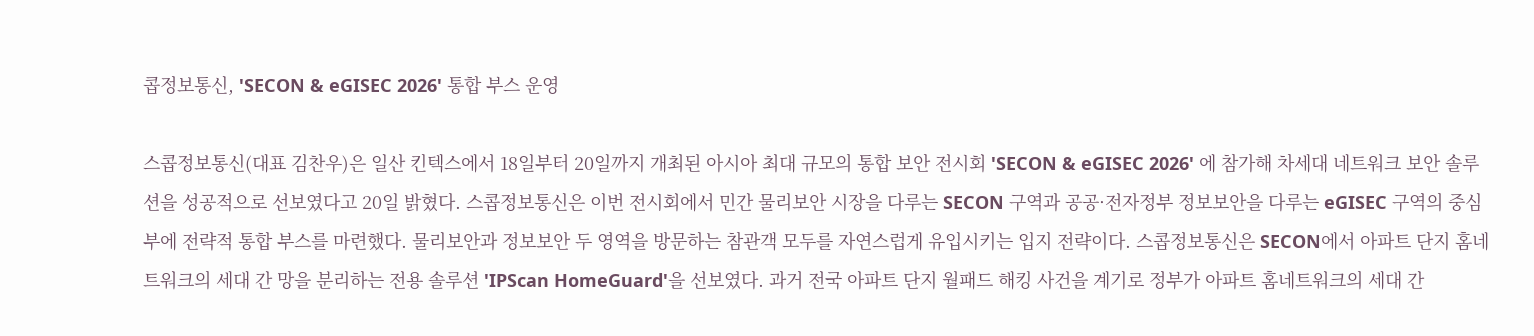콥정보통신, 'SECON & eGISEC 2026' 통합 부스 운영

스콥정보통신(대표 김찬우)은 일산 킨텍스에서 18일부터 20일까지 개최된 아시아 최대 규모의 통합 보안 전시회 'SECON & eGISEC 2026' 에 참가해 차세대 네트워크 보안 솔루션을 성공적으로 선보였다고 20일 밝혔다. 스콥정보통신은 이번 전시회에서 민간 물리보안 시장을 다루는 SECON 구역과 공공·전자정부 정보보안을 다루는 eGISEC 구역의 중심부에 전략적 통합 부스를 마련했다. 물리보안과 정보보안 두 영역을 방문하는 참관객 모두를 자연스럽게 유입시키는 입지 전략이다. 스콥정보통신은 SECON에서 아파트 단지 홈네트워크의 세대 간 망을 분리하는 전용 솔루션 'IPScan HomeGuard'을 선보였다. 과거 전국 아파트 단지 월패드 해킹 사건을 계기로 정부가 아파트 홈네트워크의 세대 간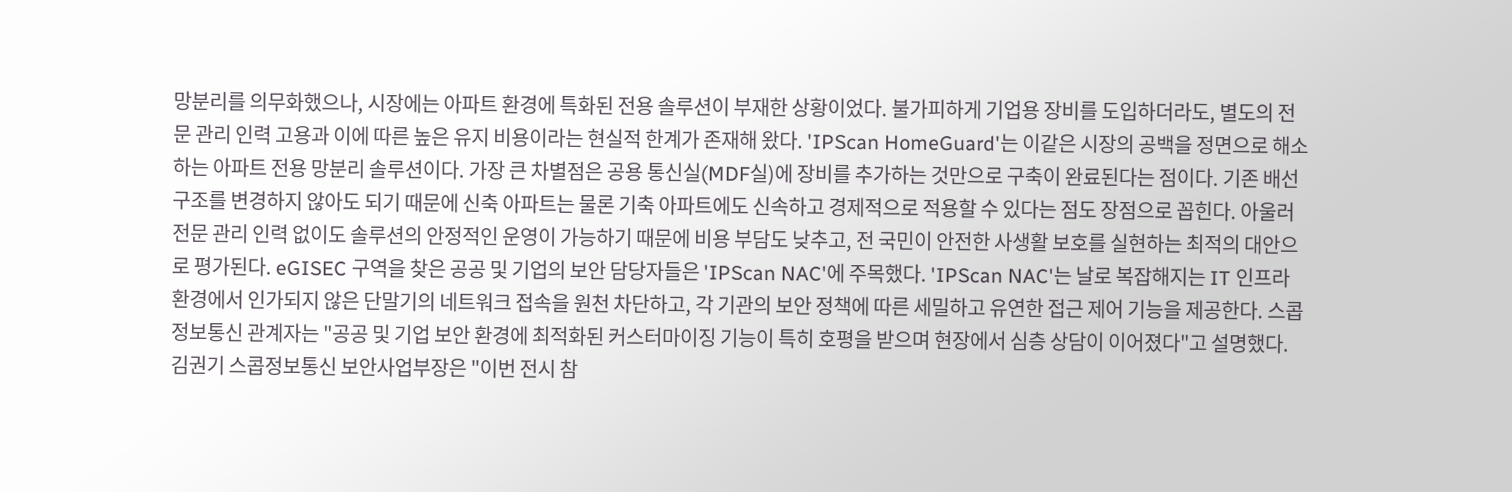망분리를 의무화했으나, 시장에는 아파트 환경에 특화된 전용 솔루션이 부재한 상황이었다. 불가피하게 기업용 장비를 도입하더라도, 별도의 전문 관리 인력 고용과 이에 따른 높은 유지 비용이라는 현실적 한계가 존재해 왔다. 'IPScan HomeGuard'는 이같은 시장의 공백을 정면으로 해소하는 아파트 전용 망분리 솔루션이다. 가장 큰 차별점은 공용 통신실(MDF실)에 장비를 추가하는 것만으로 구축이 완료된다는 점이다. 기존 배선 구조를 변경하지 않아도 되기 때문에 신축 아파트는 물론 기축 아파트에도 신속하고 경제적으로 적용할 수 있다는 점도 장점으로 꼽힌다. 아울러 전문 관리 인력 없이도 솔루션의 안정적인 운영이 가능하기 때문에 비용 부담도 낮추고, 전 국민이 안전한 사생활 보호를 실현하는 최적의 대안으로 평가된다. eGISEC 구역을 찾은 공공 및 기업의 보안 담당자들은 'IPScan NAC'에 주목했다. 'IPScan NAC'는 날로 복잡해지는 IT 인프라 환경에서 인가되지 않은 단말기의 네트워크 접속을 원천 차단하고, 각 기관의 보안 정책에 따른 세밀하고 유연한 접근 제어 기능을 제공한다. 스콥정보통신 관계자는 "공공 및 기업 보안 환경에 최적화된 커스터마이징 기능이 특히 호평을 받으며 현장에서 심층 상담이 이어졌다"고 설명했다. 김권기 스콥정보통신 보안사업부장은 "이번 전시 참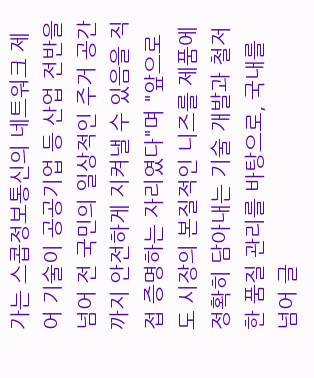가는 스콥정보통신의 네트워크 제어 기술이 공공기업 등 산업 전반을 넘어 전 국민의 일상적인 주거 공간까지 안전하게 지켜낼 수 있음을 직접 증명하는 자리였다"며 "앞으로도 시장의 본질적인 니즈를 제품에 정확히 담아내는 기술 개발과 철저한 품질 관리를 바탕으로, 국내를 넘어 글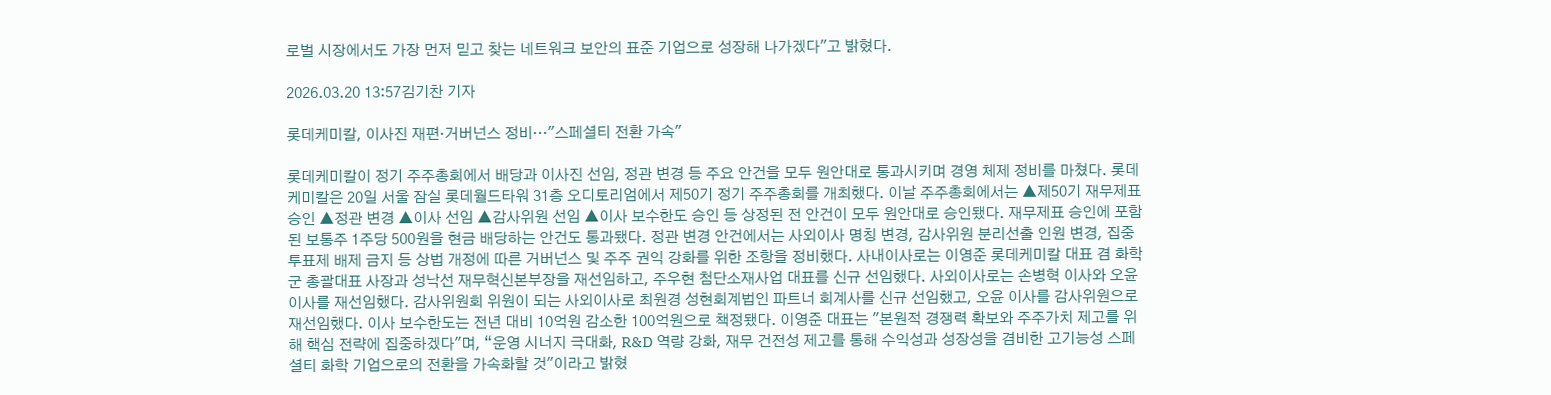로벌 시장에서도 가장 먼저 믿고 찾는 네트워크 보안의 표준 기업으로 성장해 나가겠다"고 밝혔다.

2026.03.20 13:57김기찬 기자

롯데케미칼, 이사진 재편·거버넌스 정비…"스페셜티 전환 가속"

롯데케미칼이 정기 주주총회에서 배당과 이사진 선임, 정관 변경 등 주요 안건을 모두 원안대로 통과시키며 경영 체제 정비를 마쳤다. 롯데케미칼은 20일 서울 잠실 롯데월드타워 31층 오디토리엄에서 제50기 정기 주주총회를 개최했다. 이날 주주총회에서는 ▲제50기 재무제표 승인 ▲정관 변경 ▲이사 선임 ▲감사위원 선임 ▲이사 보수한도 승인 등 상정된 전 안건이 모두 원안대로 승인됐다. 재무제표 승인에 포함된 보통주 1주당 500원을 현금 배당하는 안건도 통과됐다. 정관 변경 안건에서는 사외이사 명칭 변경, 감사위원 분리선출 인원 변경, 집중투표제 배제 금지 등 상법 개정에 따른 거버넌스 및 주주 권익 강화를 위한 조항을 정비했다. 사내이사로는 이영준 롯데케미칼 대표 겸 화학군 총괄대표 사장과 성낙선 재무혁신본부장을 재선임하고, 주우현 첨단소재사업 대표를 신규 선임했다. 사외이사로는 손병혁 이사와 오윤 이사를 재선임했다. 감사위원회 위원이 되는 사외이사로 최원경 성현회계법인 파트너 회계사를 신규 선임했고, 오윤 이사를 감사위원으로 재선임했다. 이사 보수한도는 전년 대비 10억원 감소한 100억원으로 책정됐다. 이영준 대표는 "본원적 경쟁력 확보와 주주가치 제고를 위해 핵심 전략에 집중하겠다"며, “운영 시너지 극대화, R&D 역량 강화, 재무 건전성 제고를 통해 수익성과 성장성을 겸비한 고기능성 스페셜티 화학 기업으로의 전환을 가속화할 것"이라고 밝혔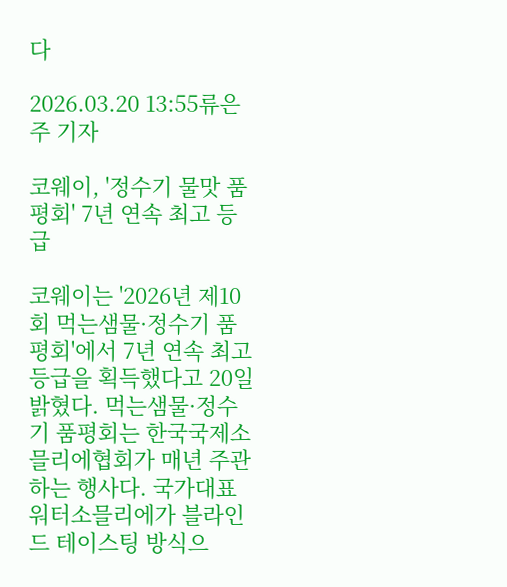다

2026.03.20 13:55류은주 기자

코웨이, '정수기 물맛 품평회' 7년 연속 최고 등급

코웨이는 '2026년 제10회 먹는샘물·정수기 품평회'에서 7년 연속 최고 등급을 획득했다고 20일 밝혔다. 먹는샘물·정수기 품평회는 한국국제소믈리에협회가 매년 주관하는 행사다. 국가대표 워터소믈리에가 블라인드 테이스팅 방식으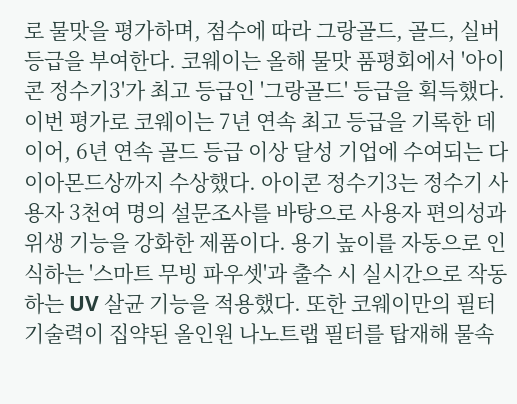로 물맛을 평가하며, 점수에 따라 그랑골드, 골드, 실버 등급을 부여한다. 코웨이는 올해 물맛 품평회에서 '아이콘 정수기3'가 최고 등급인 '그랑골드' 등급을 획득했다. 이번 평가로 코웨이는 7년 연속 최고 등급을 기록한 데 이어, 6년 연속 골드 등급 이상 달성 기업에 수여되는 다이아몬드상까지 수상했다. 아이콘 정수기3는 정수기 사용자 3천여 명의 설문조사를 바탕으로 사용자 편의성과 위생 기능을 강화한 제품이다. 용기 높이를 자동으로 인식하는 '스마트 무빙 파우셋'과 출수 시 실시간으로 작동하는 UV 살균 기능을 적용했다. 또한 코웨이만의 필터 기술력이 집약된 올인원 나노트랩 필터를 탑재해 물속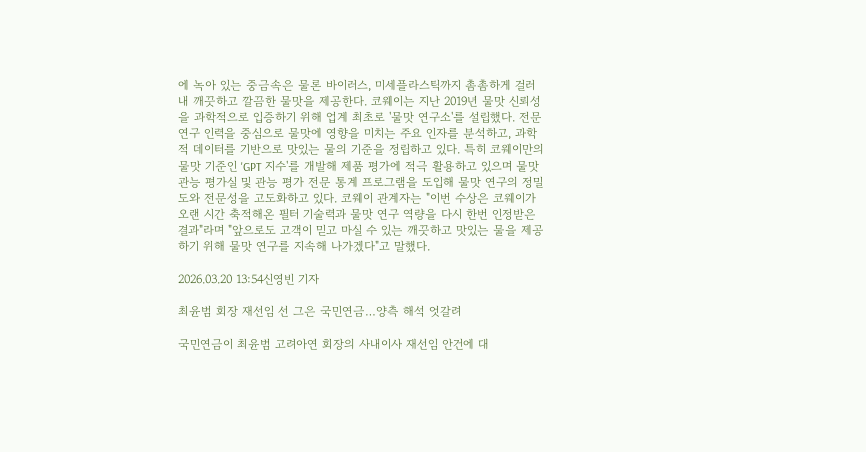에 녹아 있는 중금속은 물론 바이러스, 미세플라스틱까지 촘촘하게 걸러내 깨끗하고 깔끔한 물맛을 제공한다. 코웨이는 지난 2019년 물맛 신뢰성을 과학적으로 입증하기 위해 업계 최초로 '물맛 연구소'를 설립했다. 전문 연구 인력을 중심으로 물맛에 영향을 미치는 주요 인자를 분석하고, 과학적 데이터를 기반으로 맛있는 물의 기준을 정립하고 있다. 특히 코웨이만의 물맛 기준인 'GPT 지수'를 개발해 제품 평가에 적극 활용하고 있으며 물맛 관능 평가실 및 관능 평가 전문 통계 프로그램을 도입해 물맛 연구의 정밀도와 전문성을 고도화하고 있다. 코웨이 관계자는 "이번 수상은 코웨이가 오랜 시간 축적해온 필터 기술력과 물맛 연구 역량을 다시 한번 인정받은 결과"라며 "앞으로도 고객이 믿고 마실 수 있는 깨끗하고 맛있는 물을 제공하기 위해 물맛 연구를 지속해 나가겠다"고 말했다.

2026.03.20 13:54신영빈 기자

최윤범 회장 재선임 선 그은 국민연금…양측 해석 엇갈려

국민연금이 최윤범 고려아연 회장의 사내이사 재선임 안건에 대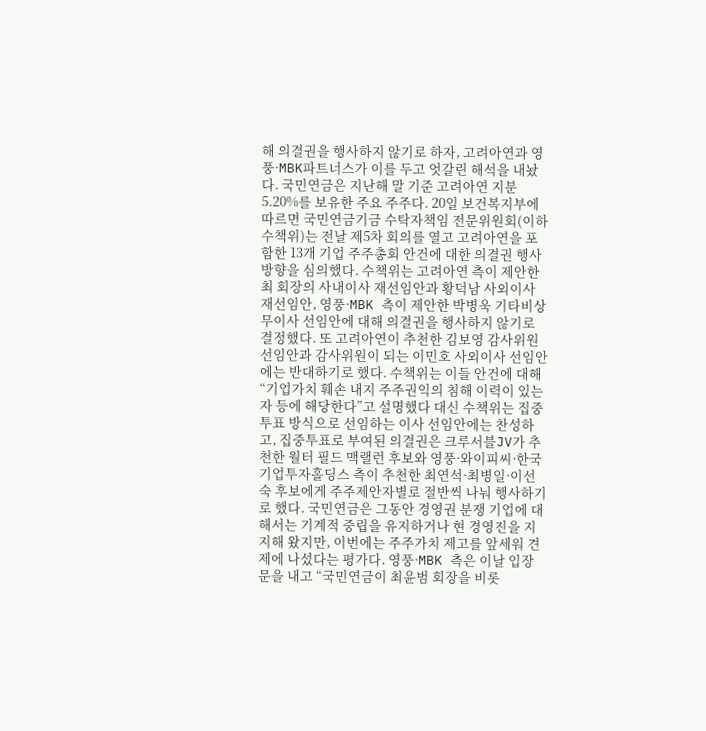해 의결권을 행사하지 않기로 하자, 고려아연과 영풍·MBK파트너스가 이를 두고 엇갈린 해석을 내놨다. 국민연금은 지난해 말 기준 고려아연 지분 5.20%를 보유한 주요 주주다. 20일 보건복지부에 따르면 국민연금기금 수탁자책임 전문위원회(이하 수책위)는 전날 제5차 회의를 열고 고려아연을 포함한 13개 기업 주주총회 안건에 대한 의결권 행사 방향을 심의했다. 수책위는 고려아연 측이 제안한 최 회장의 사내이사 재선임안과 황덕남 사외이사 재선임안, 영풍·MBK 측이 제안한 박병욱 기타비상무이사 선임안에 대해 의결권을 행사하지 않기로 결정했다. 또 고려아연이 추천한 김보영 감사위원 선임안과 감사위원이 되는 이민호 사외이사 선임안에는 반대하기로 했다. 수책위는 이들 안건에 대해 “기업가치 훼손 내지 주주권익의 침해 이력이 있는 자 등에 해당한다”고 설명했다 대신 수책위는 집중투표 방식으로 선임하는 이사 선임안에는 찬성하고, 집중투표로 부여된 의결권은 크루서블JV가 추천한 월터 필드 맥랠런 후보와 영풍·와이피씨·한국기업투자홀딩스 측이 추천한 최연석·최병일·이선숙 후보에게 주주제안자별로 절반씩 나눠 행사하기로 했다. 국민연금은 그동안 경영권 분쟁 기업에 대해서는 기계적 중립을 유지하거나 현 경영진을 지지해 왔지만, 이번에는 주주가치 제고를 앞세워 견제에 나섰다는 평가다. 영풍·MBK 측은 이날 입장문을 내고 “국민연금이 최윤범 회장을 비롯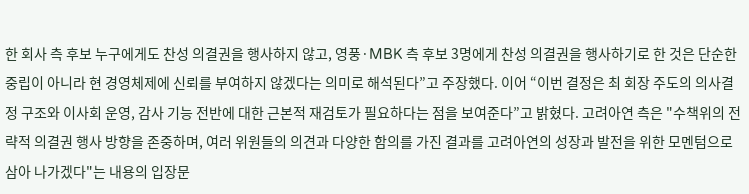한 회사 측 후보 누구에게도 찬성 의결권을 행사하지 않고, 영풍·MBK 측 후보 3명에게 찬성 의결권을 행사하기로 한 것은 단순한 중립이 아니라 현 경영체제에 신뢰를 부여하지 않겠다는 의미로 해석된다”고 주장했다. 이어 “이번 결정은 최 회장 주도의 의사결정 구조와 이사회 운영, 감사 기능 전반에 대한 근본적 재검토가 필요하다는 점을 보여준다”고 밝혔다. 고려아연 측은 "수책위의 전략적 의결권 행사 방향을 존중하며, 여러 위원들의 의견과 다양한 함의를 가진 결과를 고려아연의 성장과 발전을 위한 모멘텀으로 삼아 나가겠다"는 내용의 입장문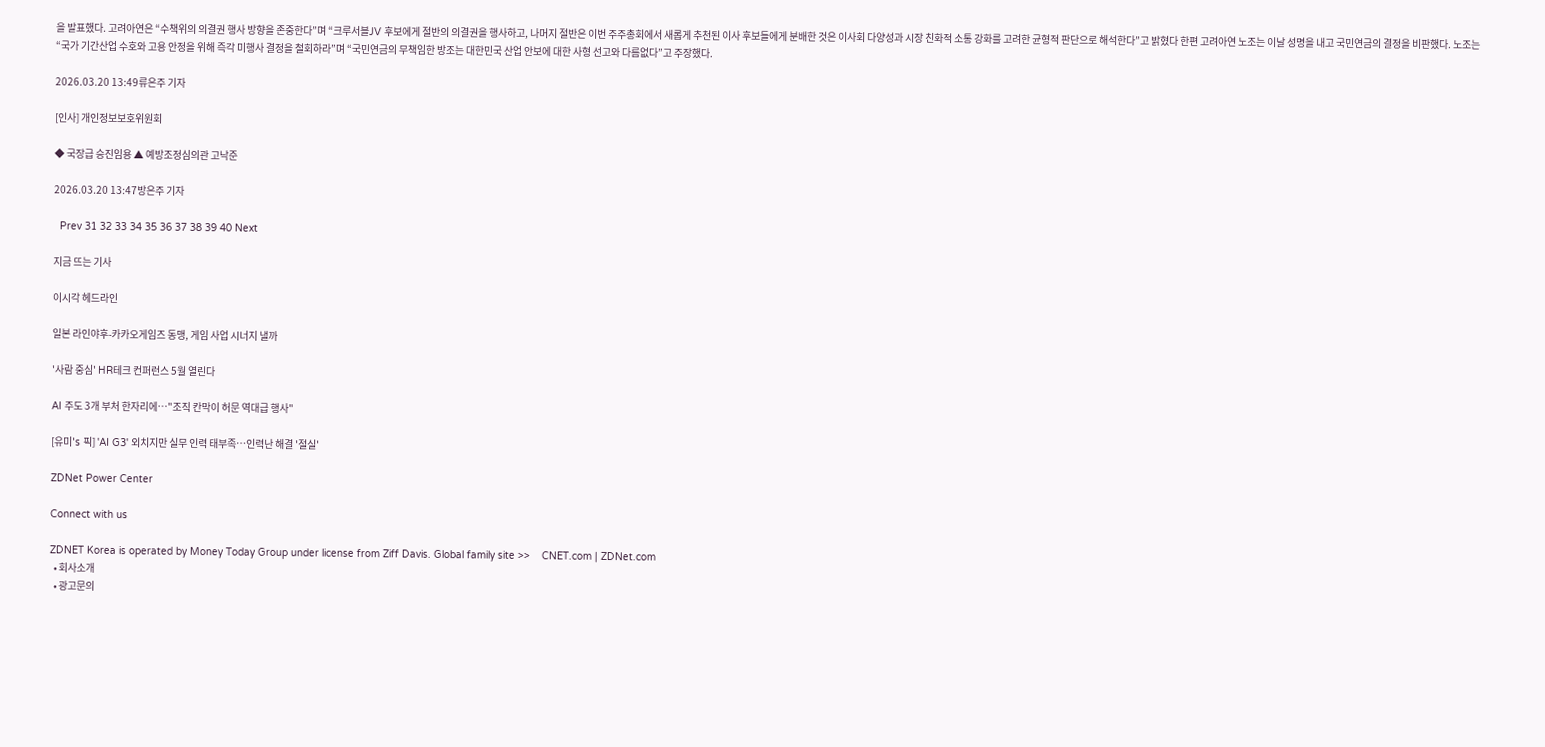을 발표했다. 고려아연은 “수책위의 의결권 행사 방향을 존중한다”며 “크루서블JV 후보에게 절반의 의결권을 행사하고, 나머지 절반은 이번 주주총회에서 새롭게 추천된 이사 후보들에게 분배한 것은 이사회 다양성과 시장 친화적 소통 강화를 고려한 균형적 판단으로 해석한다”고 밝혔다 한편 고려아연 노조는 이날 성명을 내고 국민연금의 결정을 비판했다. 노조는 “국가 기간산업 수호와 고용 안정을 위해 즉각 미행사 결정을 철회하라”며 “국민연금의 무책임한 방조는 대한민국 산업 안보에 대한 사형 선고와 다름없다”고 주장했다.

2026.03.20 13:49류은주 기자

[인사] 개인정보보호위원회

◆ 국장급 승진임용 ▲ 예방조정심의관 고낙준

2026.03.20 13:47방은주 기자

  Prev 31 32 33 34 35 36 37 38 39 40 Next

지금 뜨는 기사

이시각 헤드라인

일본 라인야후-카카오게임즈 동맹, 게임 사업 시너지 낼까

'사람 중심' HR테크 컨퍼런스 5월 열린다

AI 주도 3개 부처 한자리에…"조직 칸막이 허문 역대급 행사"

[유미's 픽] 'AI G3' 외치지만 실무 인력 태부족…인력난 해결 '절실'

ZDNet Power Center

Connect with us

ZDNET Korea is operated by Money Today Group under license from Ziff Davis. Global family site >>    CNET.com | ZDNet.com
  • 회사소개
  • 광고문의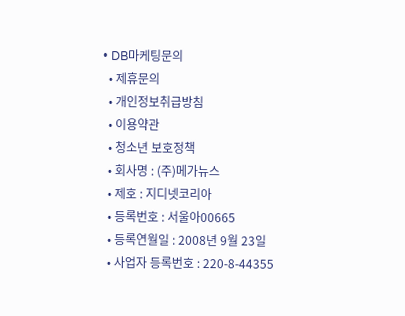• DB마케팅문의
  • 제휴문의
  • 개인정보취급방침
  • 이용약관
  • 청소년 보호정책
  • 회사명 : (주)메가뉴스
  • 제호 : 지디넷코리아
  • 등록번호 : 서울아00665
  • 등록연월일 : 2008년 9월 23일
  • 사업자 등록번호 : 220-8-44355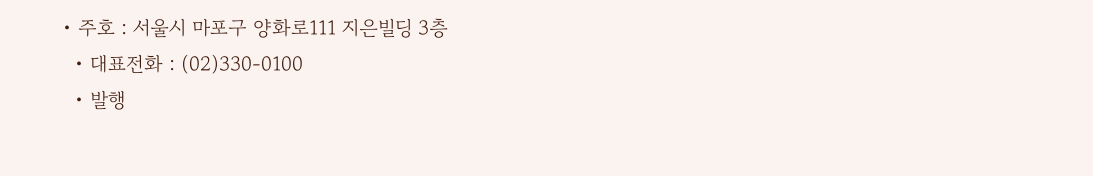• 주호 : 서울시 마포구 양화로111 지은빌딩 3층
  • 대표전화 : (02)330-0100
  • 발행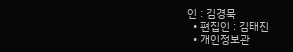인 : 김경묵
  • 편집인 : 김태진
  • 개인정보관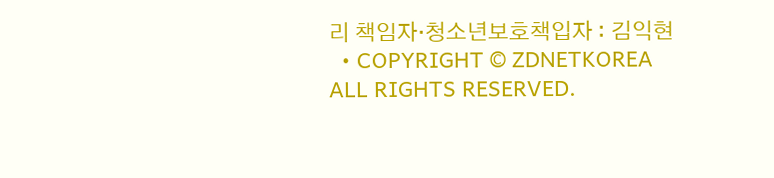리 책임자·청소년보호책입자 : 김익현
  • COPYRIGHT © ZDNETKOREA ALL RIGHTS RESERVED.